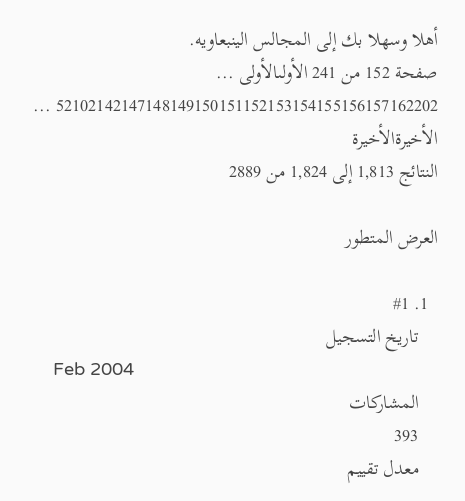أهلا وسهلا بك إلى المجالس الينبعاويه.
صفحة 152 من 241 الأولىالأولى ... 52102142147148149150151152153154155156157162202 ... الأخيرةالأخيرة
النتائج 1,813 إلى 1,824 من 2889

العرض المتطور

  1. #1
    تاريخ التسجيل
    Feb 2004
    المشاركات
    393
    معدل تقييم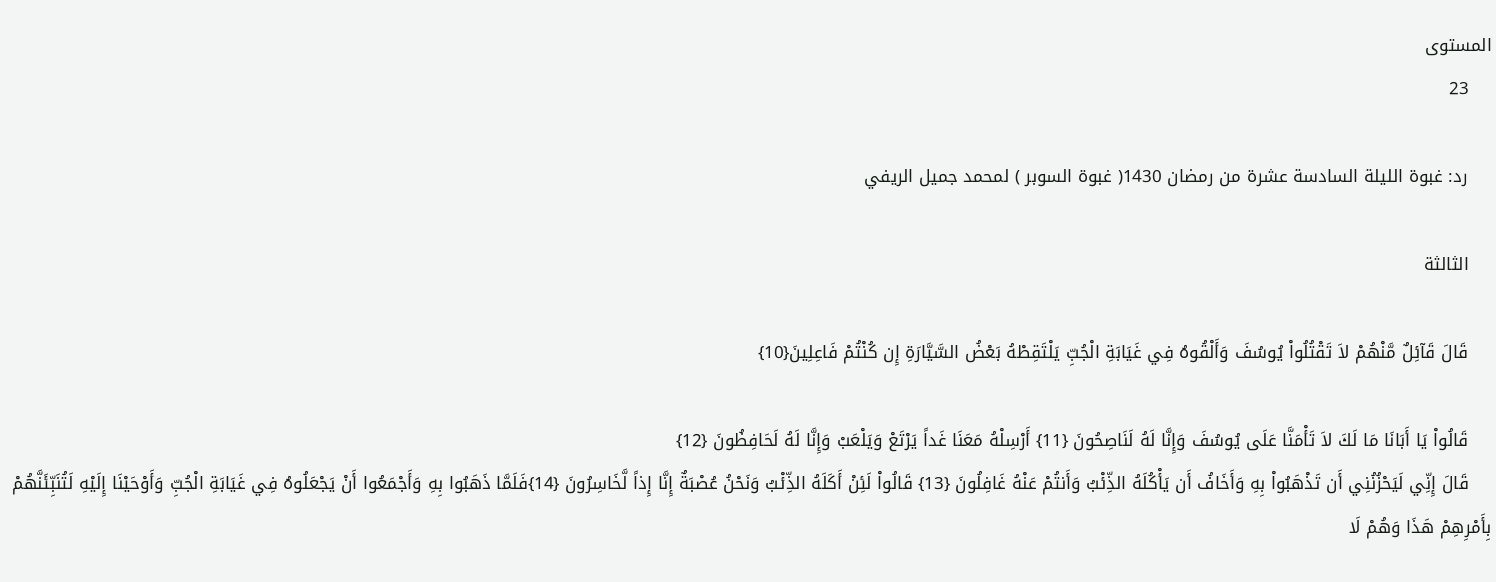المستوى
    23

    رد: غبوة الليلة السادسة عشرة من رمضان 1430( غبوة السوبر ) لمحمد جميل الريفي

    الثالثة

    قَالَ قَآئِلٌ مَّنْهُمْ لاَ تَقْتُلُواْ يُوسُفَ وَأَلْقُوهُ فِي غَيَابَةِ الْجُبِّ يَلْتَقِطْهُ بَعْضُ السَّيَّارَةِ إِن كُنْتُمْ فَاعِلِينَ{10}

    قَالُواْ يَا أَبَانَا مَا لَكَ لاَ تَأْمَنَّا عَلَى يُوسُفَ وَإِنَّا لَهُ لَنَاصِحُونَ {11} أَرْسِلْهُ مَعَنَا غَداً يَرْتَعْ وَيَلْعَبْ وَإِنَّا لَهُ لَحَافِظُونَ {12}
    قَالَ إِنِّي لَيَحْزُنُنِي أَن تَذْهَبُواْ بِهِ وَأَخَافُ أَن يَأْكُلَهُ الذِّئْبُ وَأَنتُمْ عَنْهُ غَافِلُونَ {13} قَالُواْ لَئِنْ أَكَلَهُ الذِّئْبُ وَنَحْنُ عُصْبَةٌ إِنَّا إِذاً لَّخَاسِرُونَ {14}فَلَمَّا ذَهَبُوا بِهِ وَأَجْمَعُوا أَنْ يَجْعَلُوهُ فِي غَيَابَةِ الْجُبِّ وَأَوْحَيْنَا إِلَيْهِ لَتُنَبِّئَنَّهُمْ بِأَمْرِهِمْ هَذَا وَهُمْ لَا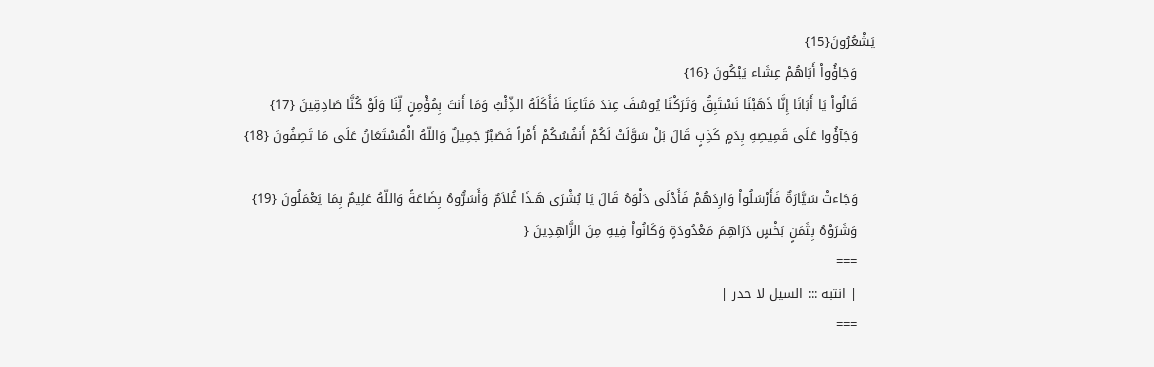يَشْعُرُونَ{15}
    وَجَاؤُواْ أَبَاهُمْ عِشَاء يَبْكُونَ {16}
    قَالُواْ يَا أَبَانَا إِنَّا ذَهَبْنَا نَسْتَبِقُ وَتَرَكْنَا يُوسُفَ عِندَ مَتَاعِنَا فَأَكَلَهُ الذِّئْبُ وَمَا أَنتَ بِمُؤْمِنٍ لِّنَا وَلَوْ كُنَّا صَادِقِينَ {17}
    وَجَآؤُوا عَلَى قَمِيصِهِ بِدَمٍ كَذِبٍ قَالَ بَلْ سَوَّلَتْ لَكُمْ أَنفُسُكُمْ أَمْراً فَصَبْرٌ جَمِيلٌ وَاللّهُ الْمُسْتَعَانُ عَلَى مَا تَصِفُونَ {18}

    وَجَاءتْ سَيَّارَةٌ فَأَرْسَلُواْ وَارِدَهُمْ فَأَدْلَى دَلْوَهُ قَالَ يَا بُشْرَى هَـذَا غُلاَمٌ وَأَسَرُّوهُ بِضَاعَةً وَاللّهُ عَلِيمٌ بِمَا يَعْمَلُونَ {19}
    وَشَرَوْهُ بِثَمَنٍ بَخْسٍ دَرَاهِمَ مَعْدُودَةٍ وَكَانُواْ فِيهِ مِنَ الزَّاهِدِينَ {
    ===
    | انتبه ::: السيل لا حدر |
    ===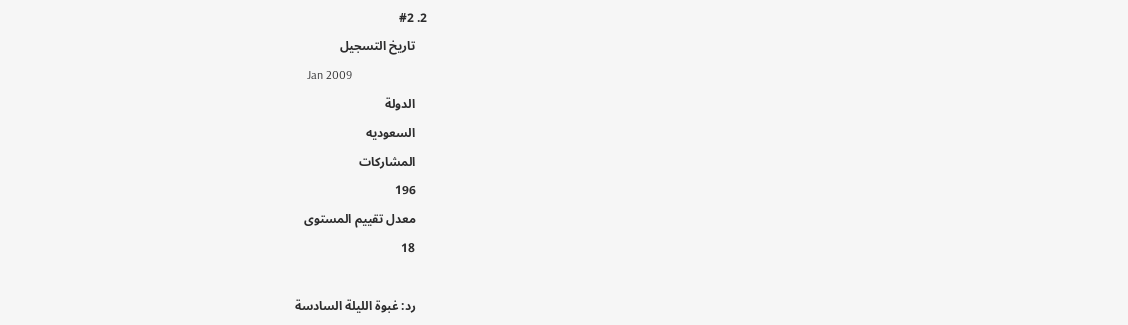2. #2
    تاريخ التسجيل
    Jan 2009
    الدولة
    السعوديه
    المشاركات
    196
    معدل تقييم المستوى
    18

    رد: غبوة الليلة السادسة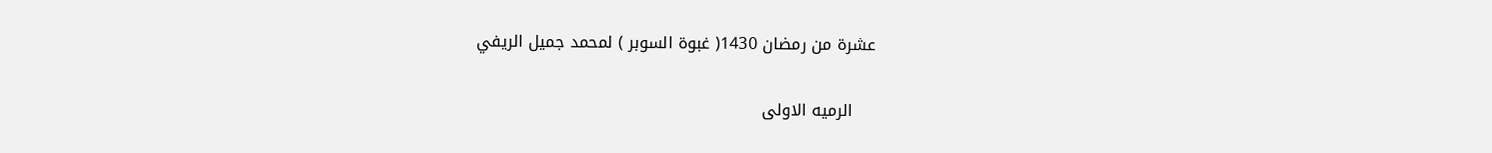عشرة من رمضان 1430( غبوة السوبر ) لمحمد جميل الريفي

    الرميه الاولى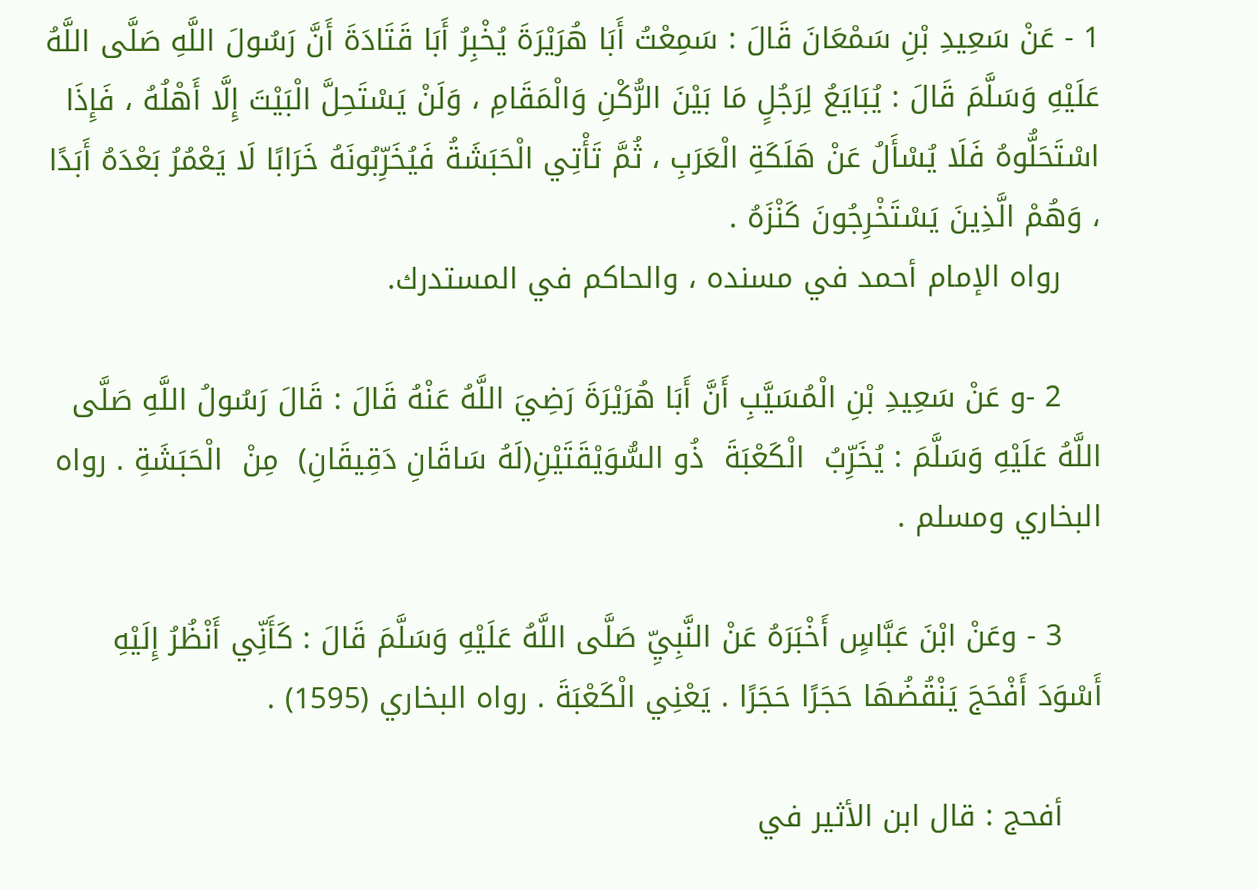1 - عَنْ سَعِيدِ بْنِ سَمْعَانَ قَالَ : سَمِعْتُ أَبَا هُرَيْرَةَ يُخْبِرُ أَبَا قَتَادَةَ أَنَّ رَسُولَ اللَّهِ صَلَّى اللَّهُ عَلَيْهِ وَسَلَّمَ قَالَ : يُبَايَعُ لِرَجُلٍ مَا بَيْنَ الرُّكْنِ وَالْمَقَامِ ، وَلَنْ يَسْتَحِلَّ الْبَيْتَ إِلَّا أَهْلُهُ ، فَإِذَا اسْتَحَلُّوهُ فَلَا يُسْأَلُ عَنْ هَلَكَةِ الْعَرَبِ ، ثُمَّ تَأْتِي الْحَبَشَةُ فَيُخَرِّبُونَهُ خَرَابًا لَا يَعْمُرُ بَعْدَهُ أَبَدًا ، وَهُمْ الَّذِينَ يَسْتَخْرِجُونَ كَنْزَهُ .
    رواه الإمام أحمد في مسنده ، والحاكم في المستدرك.

    2 -و عَنْ سَعِيدِ بْنِ الْمُسَيَّبِ أَنَّ أَبَا هُرَيْرَةَ رَضِيَ اللَّهُ عَنْهُ قَالَ : قَالَ رَسُولُ اللَّهِ صَلَّى اللَّهُ عَلَيْهِ وَسَلَّمَ : يُخَرِّبُ  الْكَعْبَةَ  ذُو السُّوَيْقَتَيْنِ(لَهُ سَاقَانِ دَقِيقَانِ)  مِنْ  الْحَبَشَةِ . رواه البخاري ومسلم .

    3 - وعَنْ ابْنَ عَبَّاسٍ أَخْبَرَهُ عَنْ النَّبِيِّ صَلَّى اللَّهُ عَلَيْهِ وَسَلَّمَ قَالَ : كَأَنِّي أَنْظُرُ إِلَيْهِ أَسْوَدَ أَفْحَجَ يَنْقُضُهَا حَجَرًا حَجَرًا . يَعْنِي الْكَعْبَةَ . رواه البخاري (1595) .

    أفحج : قال ابن الأثير في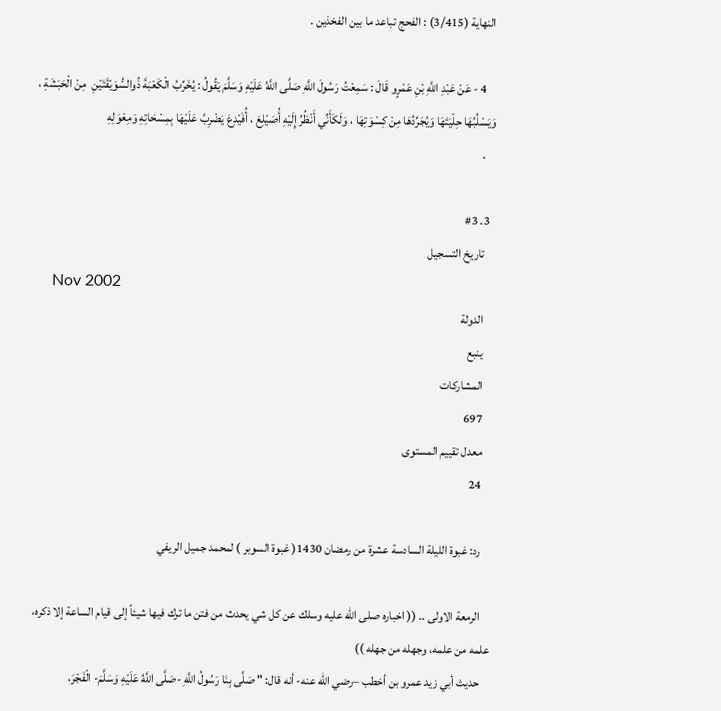النهاية (3/415) : الفحج تباعد ما بين الفخذين .

    4 - عَنْ عَبْدِ اللَّهِ بْنِ عَمْرٍو قَالَ : سَمِعْتُ رَسُولَ اللَّهِ صَلَّى اللَّهُ عَلَيْهِ وَسَلَّمَ يَقُولُ : يُخَرِّبُ الْكَعْبَةَ ذُوالسُّوَيْقَتَيْنِ  مِنْ الْحَبَشَةِ ، وَيَسْلُبُهَا حِلْيَتَهَا وَيُجَرِّدُهَا مِنْ كِسْوَتِهَا ، وَلَكَأَنِّي أَنْظُرُ إِلَيْهِ أُصَيْلِعَ ، أُفَيْدِعَ يَضْرِبُ عَلَيْهَا بِمِسْحَاتِهِ وَمِعْوَلِهِ
    .

  3. #3
    تاريخ التسجيل
    Nov 2002
    الدولة
    ينبع
    المشاركات
    697
    معدل تقييم المستوى
    24

    رد: غبوة الليلة السادسة عشرة من رمضان 1430( غبوة السوبر ) لمحمد جميل الريفي

    الرمعة الاولى .. (( اخباره صلى الله عليه وسلك عن كل شي يحدث من فتن ما ترك فيها شيئاً إلى قيام الساعة إلا ذكره، علمه من علمه، وجهله من جهله ))
    حديث أبي زيد عمرو بن أخطب –رضي الله عنه- أنه قال: " صَلَّى بِنَا رَسُولُ اللَّهِ -صَلَّى اللَّهُ عَلَيْهِ وَسَلَّمَ- الْفَجْرَ،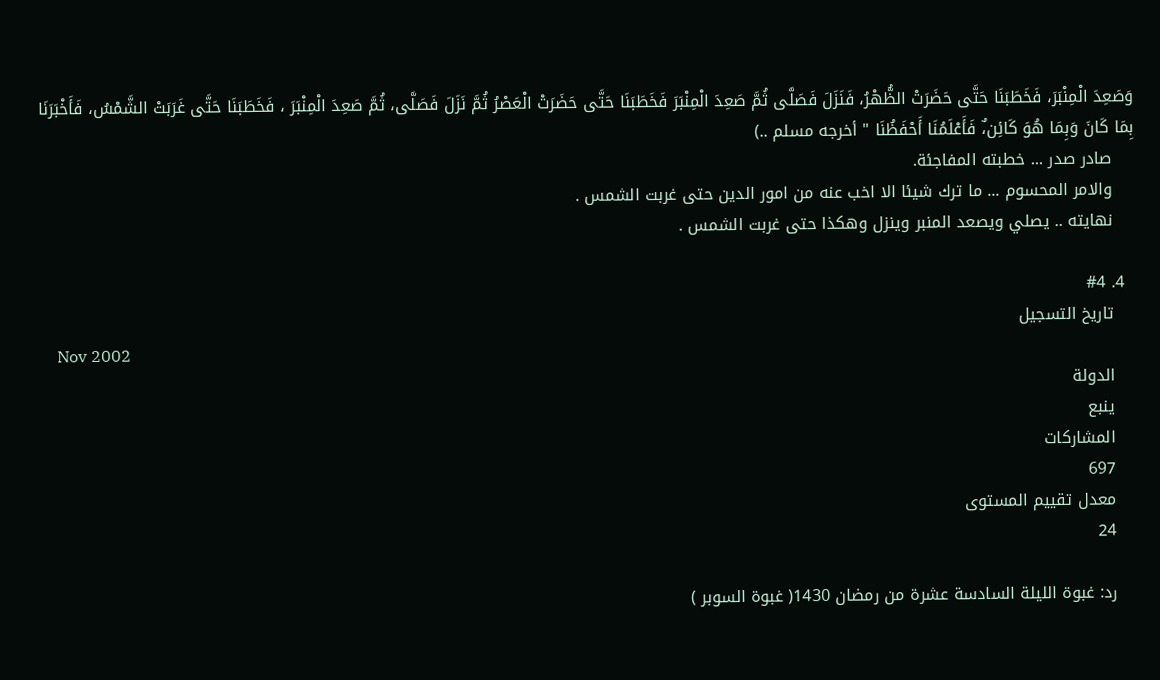وَصَعِدَ الْمِنْبَرَ، فَخَطَبَنَا حَتَّى حَضَرَتْ الظُّهْرُ، فَنَزَلَ فَصَلَّى ثُمَّ صَعِدَ الْمِنْبَرَ فَخَطَبَنَا حَتَّى حَضَرَتْ الْعَصْرُ ثُمَّ نَزَلَ فَصَلَّى، ثُمَّ صَعِدَ الْمِنْبَرَ ، فَخَطَبَنَا حَتَّى غَرَبَتْ الشَّمْسُ، فَأَخْبَرَنَا بِمَا كَانَ وَبِمَا هُوَ كَائِن،ٌ فَأَعْلَمُنَا أَحْفَظُنَا " أخرجه مسلم ..)
    صادر صدر ... خطبته المفاجئة.
    والامر المحسوم ... ما ترك شيئا الا اخب عنه من امور الدين حتى غربت الشمس .
    نهايته .. يصلي ويصعد المنبر وينزل وهكذا حتى غربت الشمس .

  4. #4
    تاريخ التسجيل
    Nov 2002
    الدولة
    ينبع
    المشاركات
    697
    معدل تقييم المستوى
    24

    رد: غبوة الليلة السادسة عشرة من رمضان 1430( غبوة السوبر )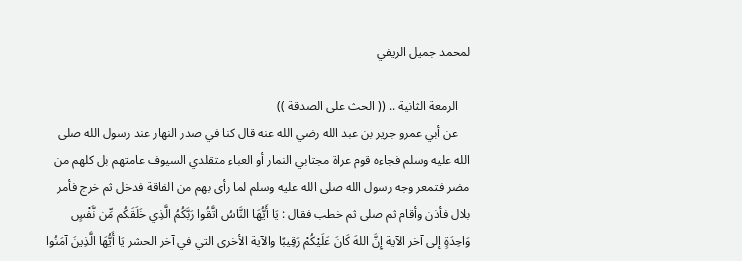لمحمد جميل الريفي

    الرمعة الثانية .. (( الحث على الصدقة ))
    عن أبي عمرو جرير بن عبد الله رضي الله عنه قال كنا في صدر النهار عند رسول الله صلى الله عليه وسلم فجاءه قوم عراة مجتابي النمار أو العباء متقلدي السيوف عامتهم بل كلهم من مضر فتمعر وجه رسول الله صلى الله عليه وسلم لما رأى بهم من الفاقة فدخل ثم خرج فأمر بلال فأذن وأقام ثم صلى ثم خطب فقال : يَا أَيُّهَا النَّاسُ اتَّقُوا رَبَّكُمُ الَّذِي خَلَقَكُم مِّن نَّفْسٍ وَاحِدَةٍ إلى آخر الآية إِنَّ اللهَ كَانَ عَلَيْكُمْ رَقِيبًا والآية الأخرى التي في آخر الحشر يَا أَيُّهَا الَّذِينَ آمَنُوا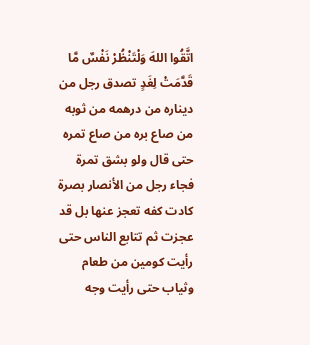اتَّقُوا اللهَ وَلْتَنْظُرْ نَفْسٌ مَّا قَدَّمَتْ لِغَدٍ تصدق رجل من ديناره من درهمه من ثوبه من صاع بره من صاع تمره حتى قال ولو بشق تمرة فجاء رجل من الأنصار بصرة كادت كفه تعجز عنها بل قد عجزت ثم تتابع الناس حتى رأيت كومين من طعام وثياب حتى رأيت وجه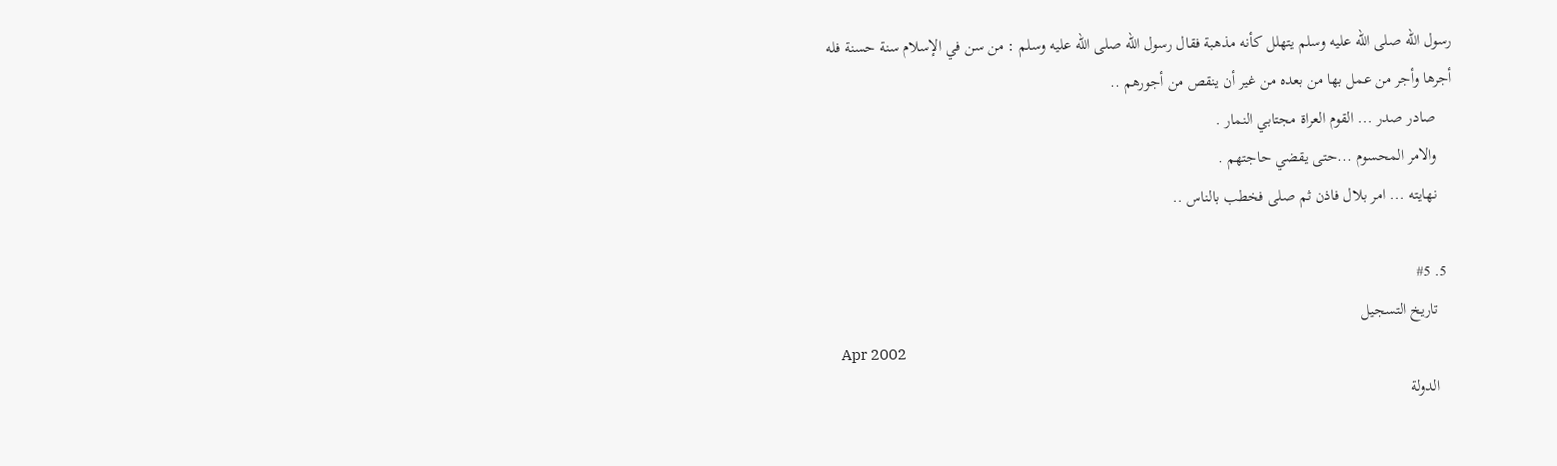رسول الله صلى الله عليه وسلم يتهلل كأنه مذهبة فقال رسول الله صلى الله عليه وسلم : من سن في الإسلام سنة حسنة فله أجرها وأجر من عمل بها من بعده من غير أن ينقص من أجورهم ..
    صادر صدر ... القوم العراة مجتابي النمار .
    والامر المحسوم ...حتى يقضي حاجتهم .
    نهايته ... امر بلال فاذن ثم صلى فخطب بالناس ..

  5. #5
    تاريخ التسجيل
    Apr 2002
    الدولة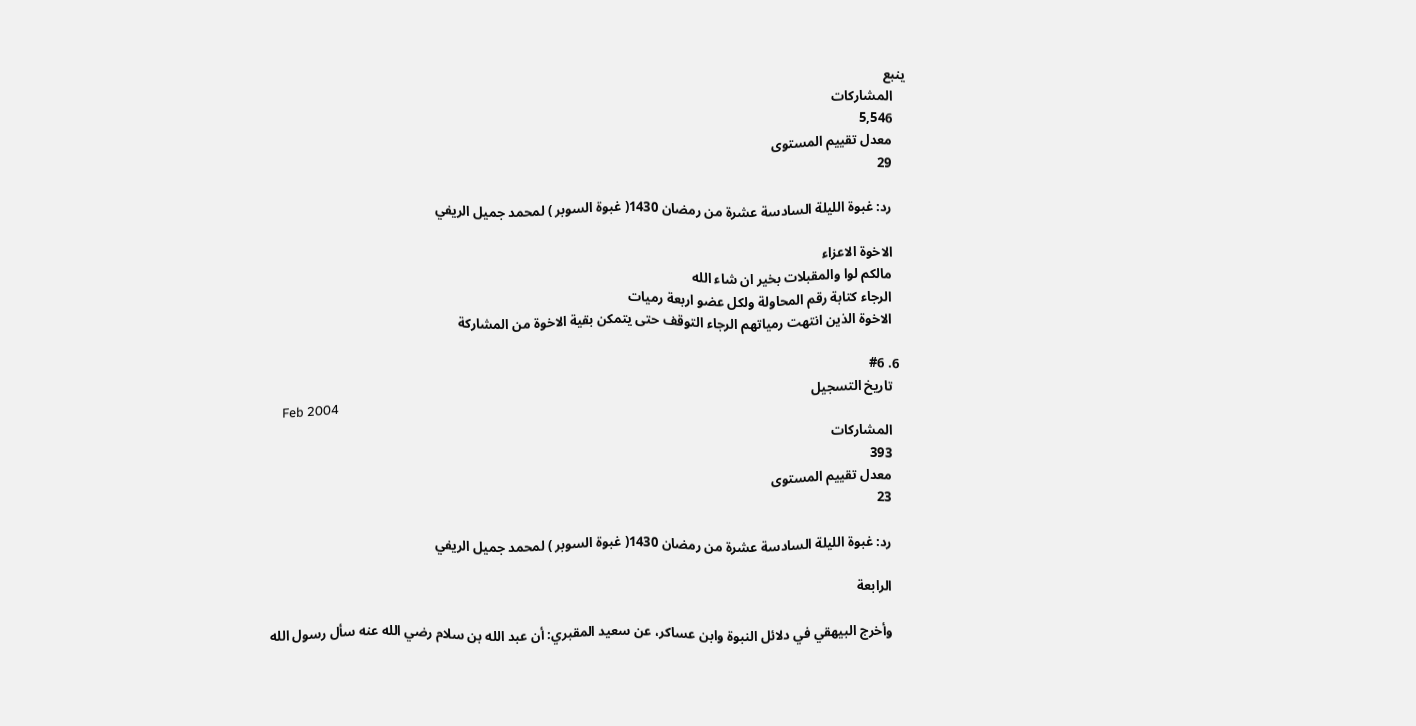ينبع
    المشاركات
    5,546
    معدل تقييم المستوى
    29

    رد: غبوة الليلة السادسة عشرة من رمضان 1430( غبوة السوبر ) لمحمد جميل الريفي

    الاخوة الاعزاء
    مالكم لوا والمقبلات بخير ان شاء الله
    الرجاء كتابة رقم المحاولة ولكل عضو اربعة رميات
    الاخوة الذين انتهت رمياتهم الرجاء التوقف حتى يتمكن بقية الاخوة من المشاركة

  6. #6
    تاريخ التسجيل
    Feb 2004
    المشاركات
    393
    معدل تقييم المستوى
    23

    رد: غبوة الليلة السادسة عشرة من رمضان 1430( غبوة السوبر ) لمحمد جميل الريفي

    الرابعة

    وأخرج البيهقي في دلائل النبوة وابن عساكر، عن سعيد المقبري: أن عبد الله بن سلام رضي الله عنه سأل رسول الله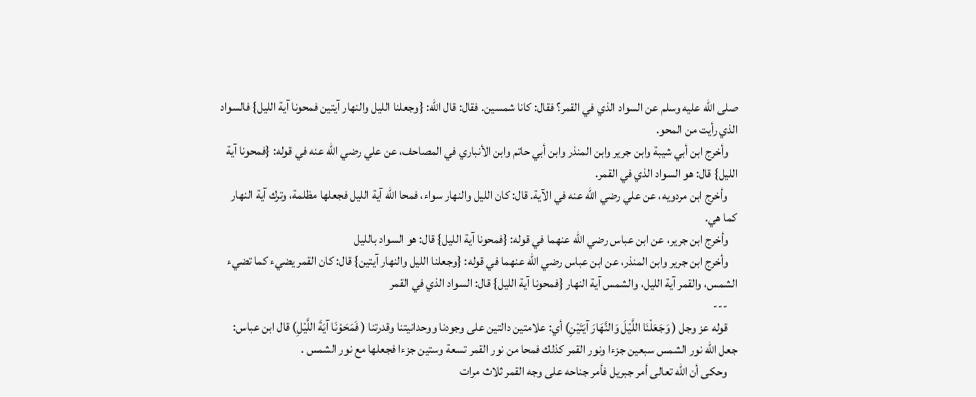صلى الله عليه وسلم عن السواد الذي في القمر؟ فقال: كانا شمسين. فقال: قال الله: {وجعلنا الليل والنهار آيتين فمحونا آية الليل} فالسواد الذي رأيت من المحو.
    وأخرج ابن أبي شيبة وابن جرير وابن المنذر وابن أبي حاتم وابن الأنباري في المصاحف، عن علي رضي الله عنه في قوله: {فمحونا آية الليل} قال: هو السواد الذي في القمر.
    وأخرج ابن مردويه، عن علي رضي الله عنه في الآية. قال: كان الليل والنهار سواء، فمحا الله آية الليل فجعلها مظلمة، وترك آية النهار كما هي.
    وأخرج ابن جرير، عن ابن عباس رضي الله عنهما في قوله: {فمحونا آية الليل} قال: هو السواد بالليل
    وأخرج ابن جرير وابن المنذر، عن ابن عباس رضي الله عنهما في قوله: {وجعلنا الليل والنهار آيتين} قال: كان القمر يضيء كما تضيء الشمس، والقمر آية الليل، والشمس آية النهار {فمحونا آية الليل} قال: السواد الذي في القمر
    ---
    قوله عز وجل ( وَجَعَلْنَا اللَّيْلَ وَالنَّهَارَ آيَتَيْنِ) أي: علامتين دالتين على وجودنا ووحدانيتنا وقدرتنا ( فَمَحَوْنَا آيَةَ اللَّيْلِ) قال ابن عباس: جعل الله نور الشمس سبعين جزءا ونور القمر كذلك فمحا من نور القمر تسعة وستين جزءا فجعلها مع نور الشمس .
    وحكى أن الله تعالى أمر جبريل فأمر جناحه على وجه القمر ثلاث مرات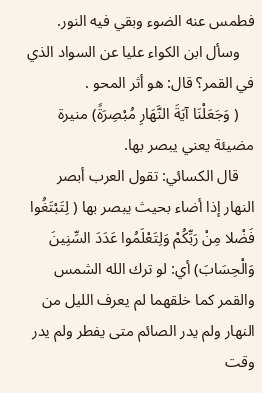فطمس عنه الضوء وبقي فيه النور.
    وسأل ابن الكواء عليا عن السواد الذي في القمر؟ قال: هو أثر المحو .
    ( وَجَعَلْنَا آيَةَ النَّهَارِ مُبْصِرَةً) منيرة مضيئة يعني يبصر بها.
    قال الكسائي: تقول العرب أبصر النهار إذا أضاء بحيث يبصر بها ( لِتَبْتَغُوا فَضْلا مِنْ رَبِّكُمْ وَلِتَعْلَمُوا عَدَدَ السِّنِينَ وَالْحِسَابَ) أي: لو ترك الله الشمس والقمر كما خلقهما لم يعرف الليل من النهار ولم يدر الصائم متى يفطر ولم يدر وقت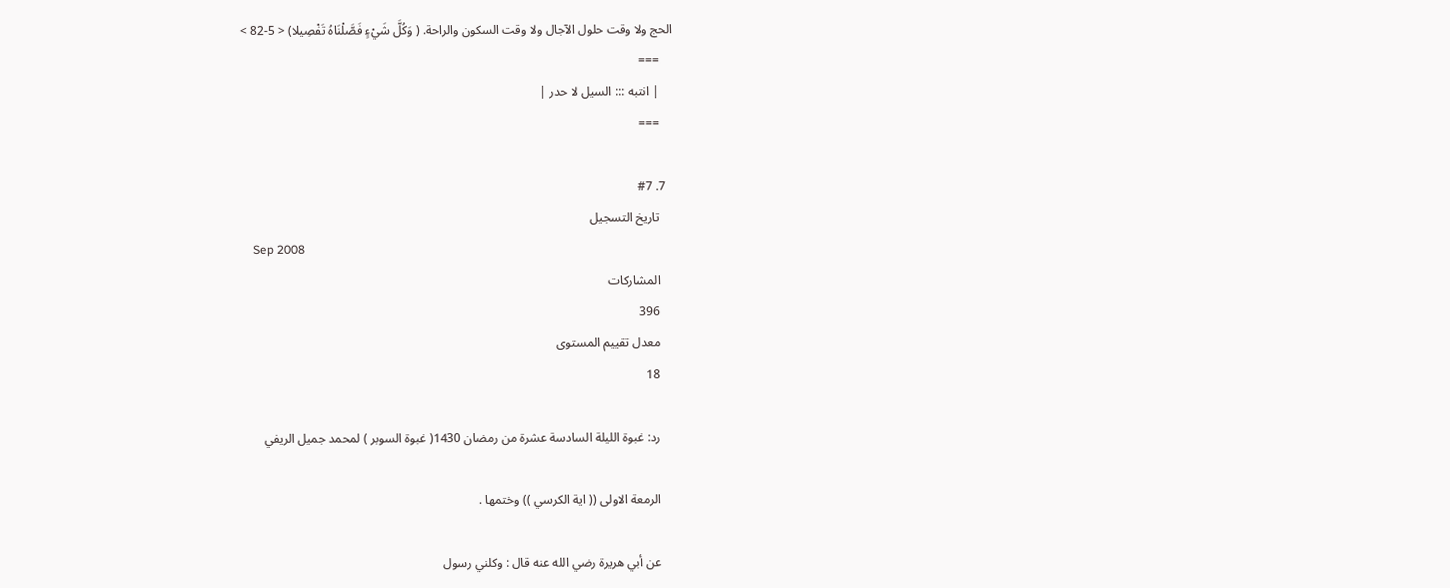الحج ولا وقت حلول الآجال ولا وقت السكون والراحة. ( وَكُلَّ شَيْءٍ فَصَّلْنَاهُ تَفْصِيلا) < 5-82 >
    ===
    | انتبه ::: السيل لا حدر |
    ===

  7. #7
    تاريخ التسجيل
    Sep 2008
    المشاركات
    396
    معدل تقييم المستوى
    18

    رد: غبوة الليلة السادسة عشرة من رمضان 1430( غبوة السوبر ) لمحمد جميل الريفي

    الرمعة الاولى (( اية الكرسي )) وختمها .

    عن أبي هريرة رضي الله عنه قال : وكلني رسول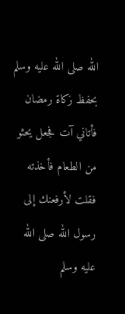الله صلى الله عليه وسلم بحفظ زكاة رمضان فأتاني آت فجعل يحثو من الطعام فأخذته فقلت لأرفعنك إلى رسول الله صلى الله عليه وسلم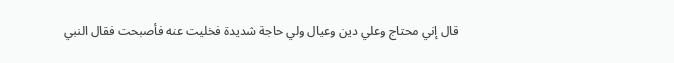قال إني محتاج وعلي دين وعيال ولي حاجة شديدة فخليت عنه فأصبحت فقال النبي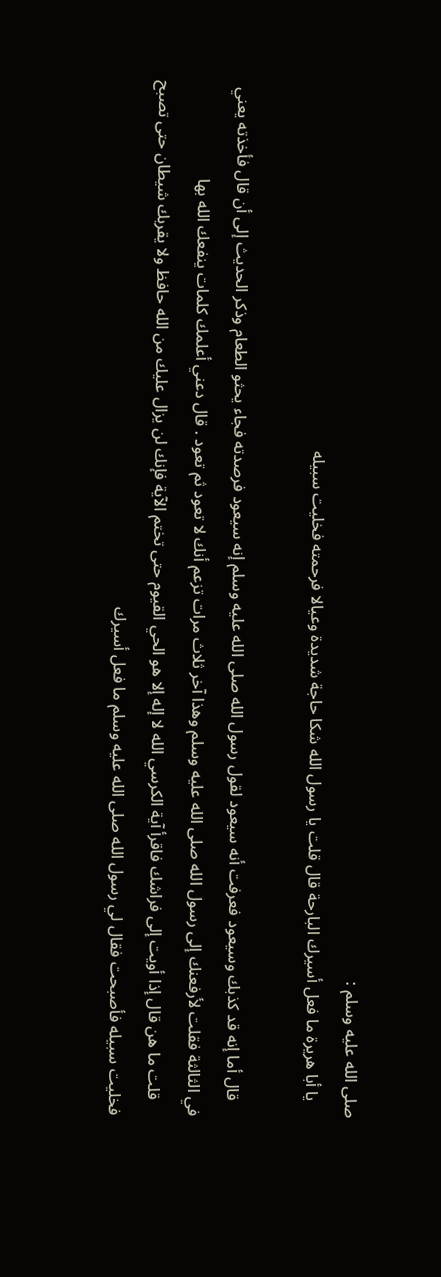صلى الله عليه وسلم :
    يا أبا هريرة ما فعل أسيرك البارحة قال قلت يا رسول الله شكا حاجة شديدة وعيالا فرحمته فخليت سبيله

    قال أما إنه قد كذبك وسيعود فعرفت أنه سيعود لقول رسول الله صلى الله عليه وسلم إنه سيعود فرصدته فجاء يحثو الطعام وذكر الحديث إلى أن قال فأخذته يعني في الثالثة فقلت لأرفعنك إلى رسول الله صلى الله عليه وسلم وهذا آخر ثلاث مرات تزعم أنك لا تعود ثم تعود . قال دعني أعلمك كلمات ينفعك الله بها
    قلت ما هن قال إذا أويت إلى فراشك فاقرأ آية الكرسي الله لا إله إلا هو الحي القيوم حتى تختم الآية فإنك لن يزال عليك من الله حافظ ولا يقربك شيطان حتى تصبح فخليت سبيله فأصبحت فقال لي رسول الله صلى الله عليه وسلم ما فعل أسيرك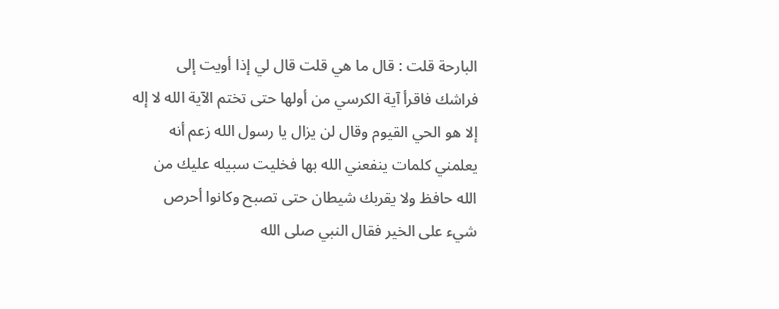البارحة قلت : قال ما هي قلت قال لي إذا أويت إلى فراشك فاقرأ آية الكرسي من أولها حتى تختم الآية الله لا إله إلا هو الحي القيوم وقال لن يزال يا رسول الله زعم أنه يعلمني كلمات ينفعني الله بها فخليت سبيله عليك من الله حافظ ولا يقربك شيطان حتى تصبح وكانوا أحرص شيء على الخير فقال النبي صلى الله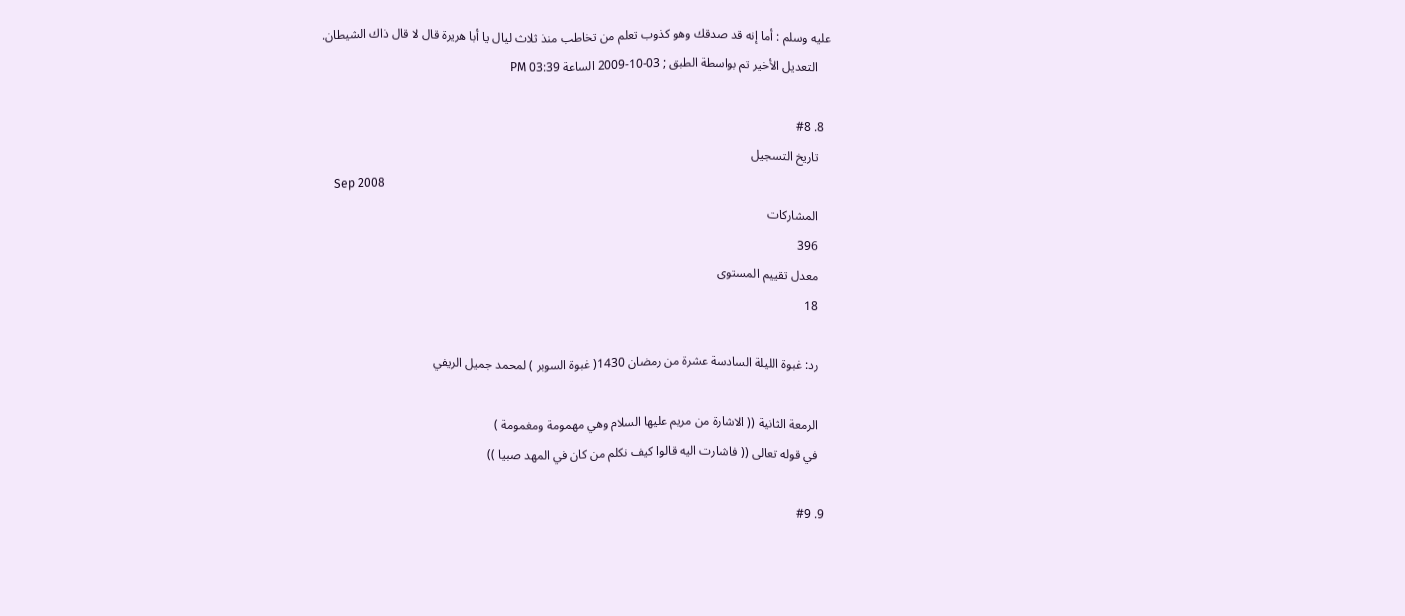عليه وسلم : أما إنه قد صدقك وهو كذوب تعلم من تخاطب منذ ثلاث ليال يا أبا هريرة قال لا قال ذاك الشيطان.
    التعديل الأخير تم بواسطة الطبق ; 03-10-2009 الساعة 03:39 PM

  8. #8
    تاريخ التسجيل
    Sep 2008
    المشاركات
    396
    معدل تقييم المستوى
    18

    رد: غبوة الليلة السادسة عشرة من رمضان 1430( غبوة السوبر ) لمحمد جميل الريفي

    الرمعة الثانية (( الاشارة من مريم عليها السلام وهي مهمومة ومغمومة )
    في قوله تعالى (( فاشارت اليه قالوا كيف نكلم من كان في المهد صبيا ))

  9. #9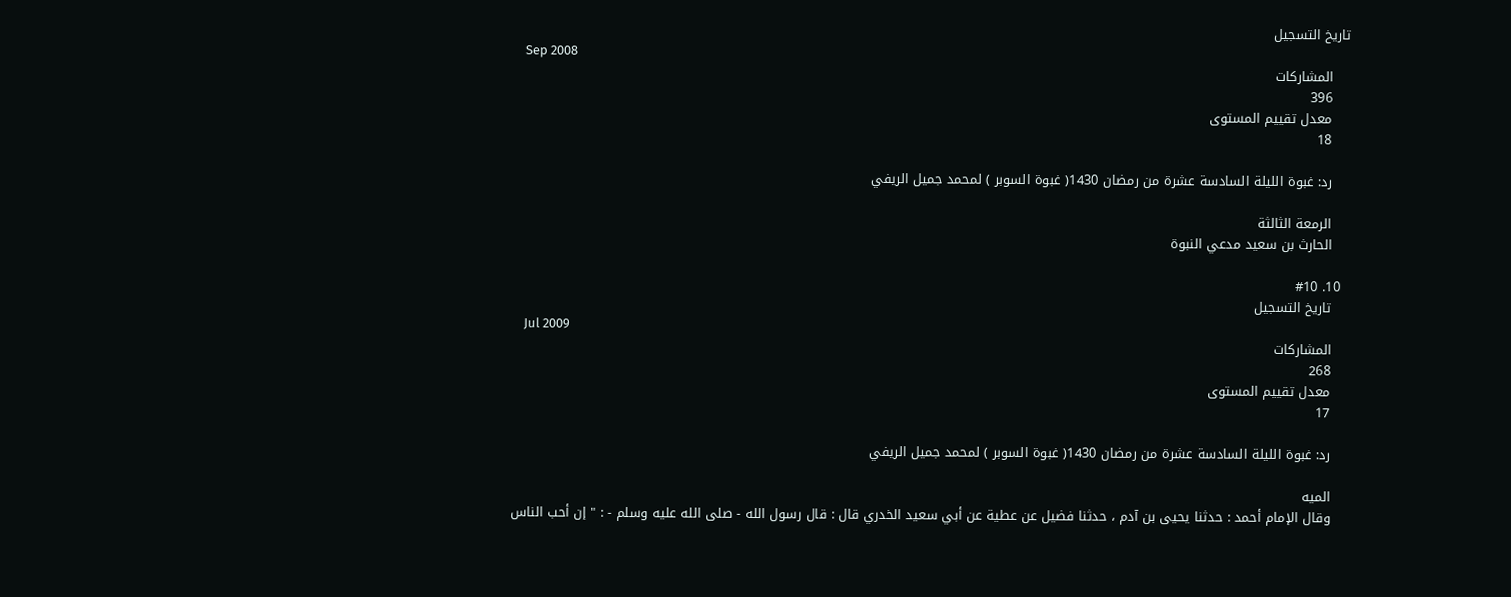تاريخ التسجيل
    Sep 2008
    المشاركات
    396
    معدل تقييم المستوى
    18

    رد: غبوة الليلة السادسة عشرة من رمضان 1430( غبوة السوبر ) لمحمد جميل الريفي

    الرمعة الثالثة
    الحارث بن سعيد مدعي النبوة

  10. #10
    تاريخ التسجيل
    Jul 2009
    المشاركات
    268
    معدل تقييم المستوى
    17

    رد: غبوة الليلة السادسة عشرة من رمضان 1430( غبوة السوبر ) لمحمد جميل الريفي

    الميه
    وقال الإمام أحمد : حدثنا يحيى بن آدم ، حدثنا فضيل عن عطية عن أبي سعيد الخدري قال : قال رسول الله - صلى الله عليه وسلم - : " إن أحب الناس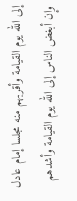إلى الله يوم القيامة وأقربهم منه مجلسا إمام عادل وإن أبغض الناس إلى الله يوم القيامة وأشدهم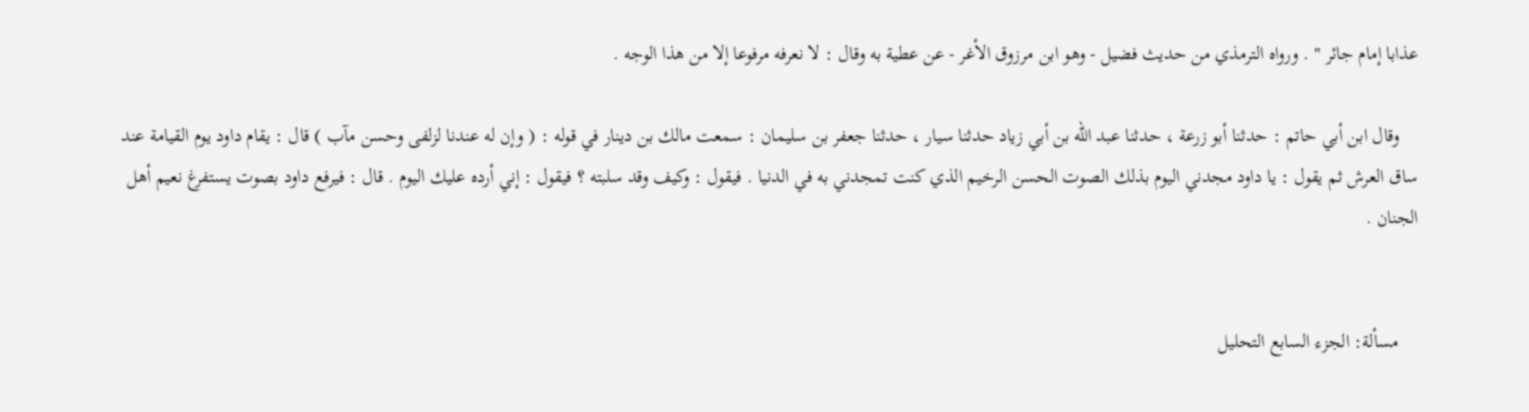عذابا إمام جائر " . ورواه الترمذي من حديث فضيل - وهو ابن مرزوق الأغر - عن عطية به وقال : لا نعرفه مرفوعا إلا من هذا الوجه .

    وقال ابن أبي حاتم : حدثنا أبو زرعة ، حدثنا عبد الله بن أبي زياد حدثنا سيار ، حدثنا جعفر بن سليمان : سمعت مالك بن دينار في قوله : ( وإن له عندنا لزلفى وحسن مآب ) قال : يقام داود يوم القيامة عند ساق العرش ثم يقول : يا داود مجدني اليوم بذلك الصوت الحسن الرخيم الذي كنت تمجدني به في الدنيا . فيقول : وكيف وقد سلبته ؟ فيقول : إني أرده عليك اليوم . قال : فيرفع داود بصوت يستفرغ نعيم أهل الجنان .


    مسألة: الجزء السابع التحليل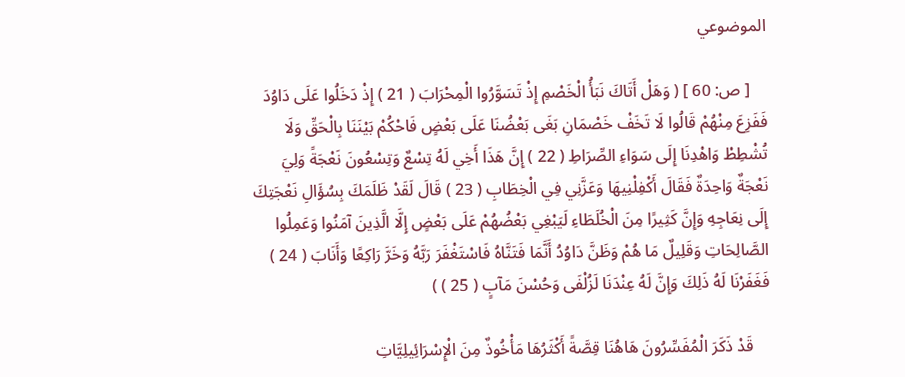الموضوعي

    [ ص: 60 ] ( وَهَلْ أَتَاكَ نَبَأُ الْخَصْمِ إِذْ تَسَوَّرُوا الْمِحْرَابَ ( 21 ) إِذْ دَخَلُوا عَلَى دَاوُدَ فَفَزِعَ مِنْهُمْ قَالُوا لَا تَخَفْ خَصْمَانِ بَغَى بَعْضُنَا عَلَى بَعْضٍ فَاحْكُمْ بَيْنَنَا بِالْحَقِّ وَلَا تُشْطِطْ وَاهْدِنَا إِلَى سَوَاءِ الصِّرَاطِ ( 22 ) إِنَّ هَذَا أَخِي لَهُ تِسْعٌ وَتِسْعُونَ نَعْجَةً وَلِيَ نَعْجَةٌ وَاحِدَةٌ فَقَالَ أَكْفِلْنِيهَا وَعَزَّنِي فِي الْخِطَابِ ( 23 ) قَالَ لَقَدْ ظَلَمَكَ بِسُؤَالِ نَعْجَتِكَ إِلَى نِعَاجِهِ وَإِنَّ كَثِيرًا مِنَ الْخُلَطَاءِ لَيَبْغِي بَعْضُهُمْ عَلَى بَعْضٍ إِلَّا الَّذِينَ آمَنُوا وَعَمِلُوا الصَّالِحَاتِ وَقَلِيلٌ مَا هُمْ وَظَنَّ دَاوُدُ أَنَّمَا فَتَنَّاهُ فَاسْتَغْفَرَ رَبَّهُ وَخَرَّ رَاكِعًا وَأَنَابَ ( 24 ) فَغَفَرْنَا لَهُ ذَلِكَ وَإِنَّ لَهُ عِنْدَنَا لَزُلْفَى وَحُسْنَ مَآبٍ ( 25 ) )

    قَدْ ذَكَرَ الْمُفَسِّرُونَ هَاهُنَا قِصَّةً أَكْثَرُهَا مَأْخُوذٌ مِنَ الْإِسْرَائِيلِيَّاتِ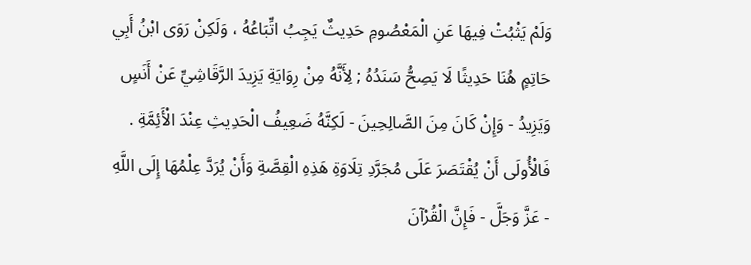وَلَمْ يَثْبُتْ فِيهَا عَنِ الْمَعْصُومِ حَدِيثٌ يَجِبُ اتِّبَاعُهُ ، وَلَكِنْ رَوَى ابْنُ أَبِي حَاتِمٍ هُنَا حَدِيثًا لَا يَصِحُّ سَنَدُهُ ; لِأَنَّهُ مِنْ رِوَايَةِ يَزِيدَ الرَّقَاشِيِّ عَنْ أَنَسٍ وَيَزِيدُ - وَإِنْ كَانَ مِنَ الصَّالِحِينَ - لَكِنَّهُ ضَعِيفُ الْحَدِيثِ عِنْدَ الْأَئِمَّةِ . فَالْأُولَى أَنْ يُقْتَصَرَ عَلَى مُجَرَّدِ تِلَاوَةِ هَذِهِ الْقِصَّةِ وَأَنْ يُرَدَّ عِلْمُهَا إِلَى اللَّهِ - عَزَّ وَجَلَّ - فَإِنَّ الْقُرْآنَ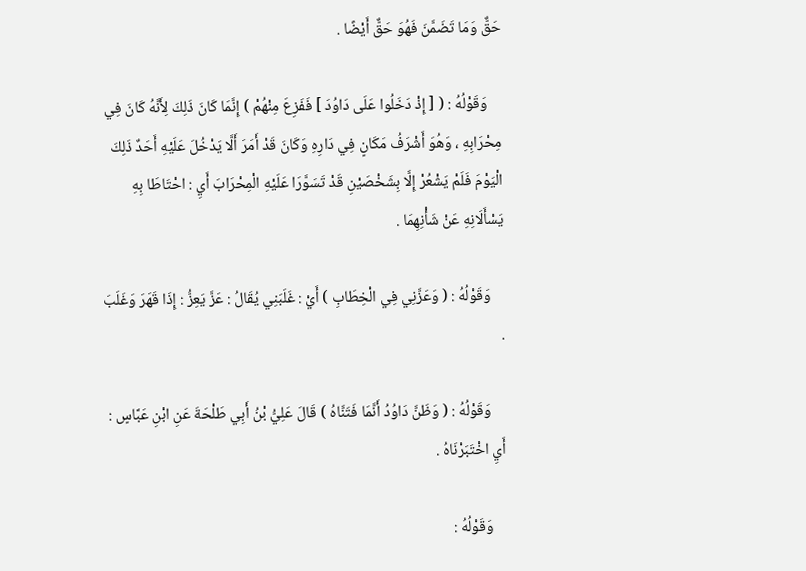حَقٌّ وَمَا تَضَمَّنَ فَهُوَ حَقٌّ أَيْضًا .

    وَقَوْلُهُ : ( [ إِذْ دَخَلُوا عَلَى دَاوُدَ ] فَفَزِعَ مِنْهُمْ ) إِنَّمَا كَانَ ذَلِكَ لِأَنَّهُ كَانَ فِي مِحْرَابِهِ ، وَهُوَ أَشْرَفُ مَكَانٍ فِي دَارِهِ وَكَانَ قَدْ أَمَرَ أَلَّا يَدْخُلَ عَلَيْهِ أَحَدٌ ذَلِكَ الْيَوْمَ فَلَمْ يَشْعُرْ إِلَّا بِشَخْصَيْنِ قَدْ تَسَوَّرَا عَلَيْهِ الْمِحْرَابَ أَيِ : احْتَاطَا بِهِ يَسْأَلَانِهِ عَنْ شَأْنِهِمَا .

    وَقَوْلُهُ : ( وَعَزَّنِي فِي الْخِطَابِ ) أَيْ : غَلَبَنِي يُقَالُ : عَزَّ يَعِزُّ : إِذَا قَهَرَ وَغَلَبَ .

    وَقَوْلُهُ : ( وَظَنَّ دَاوُدُ أَنَّمَا فَتَنَّاهُ ) قَالَ عَلِيُّ بْنُ أَبِي طَلْحَةَ عَنِ ابْنِ عَبَّاسٍ : أَيِ اخْتَبَرْنَاهُ .

    وَقَوْلُهُ :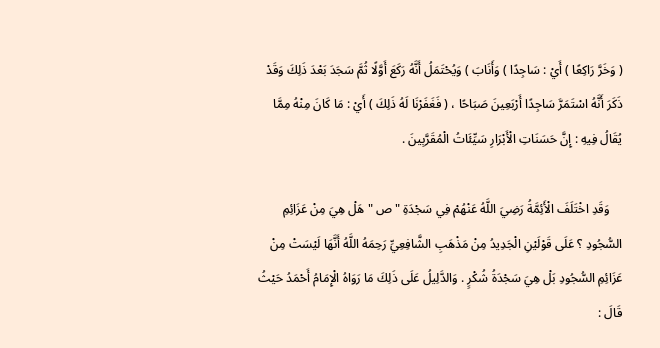( وَخَرَّ رَاكِعًا ) أَيْ : سَاجِدًا ) وَأَنَابَ ) وَيُحْتَمَلُ أَنَّهُ رَكَعَ أَوَّلًا ثُمَّ سَجَدَ بَعْدَ ذَلِكَ وَقَدْ ذَكَرَ أَنَّهُ اسْتَمَرَّ سَاجِدًا أَرْبَعِينَ صَبَاحًا ، ( فَغَفَرْنَا لَهُ ذَلِكَ ) أَيْ : مَا كَانَ مِنْهُ مِمَّا يُقَالُ فِيهِ : إِنَّ حَسَنَاتِ الْأَبْرَارِ سَيِّئَاتُ الْمُقَرَّبِينَ .

    وَقَدِ اخْتَلَفَ الْأَئِمَّةُ رَضِيَ اللَّهُ عَنْهُمْ فِي سَجْدَةِ " ص " هَلْ هِيَ مِنْ عَزَائِمِ السُّجُودِ ؟ عَلَى قَوْلَيْنِ الْجَدِيدُ مِنْ مَذْهَبِ الشَّافِعِيِّ رَحِمَهُ اللَّهُ أَنَّهَا لَيْسَتْ مِنْ عَزَائِمِ السُّجُودِ بَلْ هِيَ سَجْدَةُ شُكْرٍ . وَالدَّلِيلُ عَلَى ذَلِكَ مَا رَوَاهُ الْإِمَامُ أَحْمَدُ حَيْثُ قَالَ :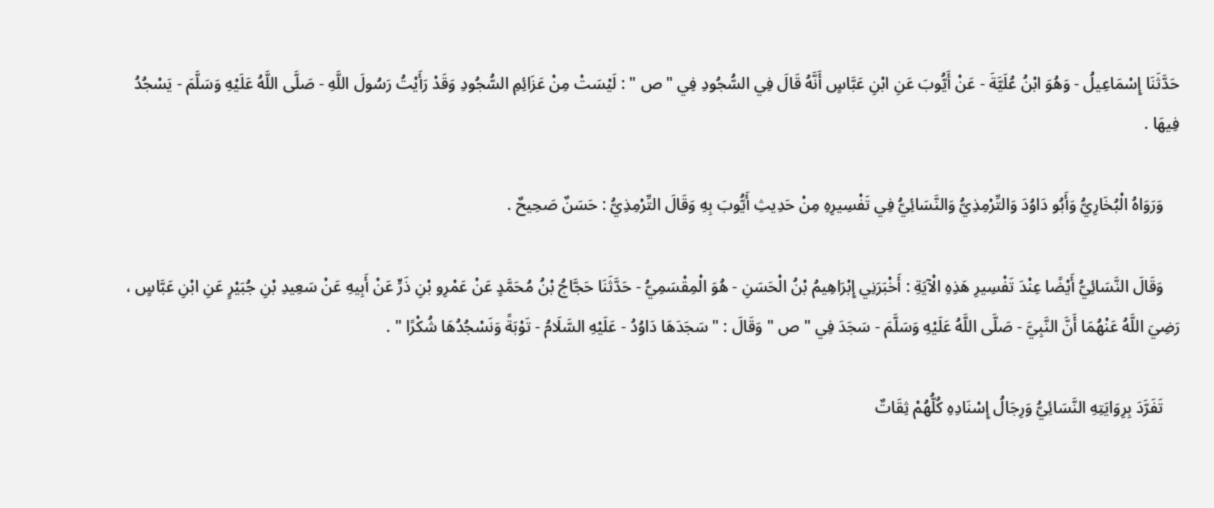حَدَّثَنَا إِسْمَاعِيلُ - وَهُوَ ابْنُ عُلَيَّةَ - عَنْ أَيُّوبَ عَنِ ابْنِ عَبَّاسٍ أَنَّهُ قَالَ فِي السُّجُودِ فِي " ص " : لَيْسَتْ مِنْ عَزَائِمِ السُّجُودِ وَقَدْ رَأَيْتُ رَسُولَ اللَّهِ - صَلَّى اللَّهُ عَلَيْهِ وَسَلَّمَ - يَسْجُدُ فِيهَا .

    وَرَوَاهُ الْبُخَارِيُّ وَأَبُو دَاوُدَ وَالتِّرْمِذِيُّ وَالنَّسَائِيُّ فِي تَفْسِيرِهِ مِنْ حَدِيثِ أَيُّوبَ بِهِ وَقَالَ التِّرْمِذِيُّ : حَسَنٌ صَحِيحٌ .

    وَقَالَ النَّسَائِيُّ أَيْضًا عِنْدَ تَفْسِيرِ هَذِهِ الْآيَةِ : أَخْبَرَنِي إِبْرَاهِيمُ بْنُ الْحَسَنِ - هُوَ الْمِقْسَمِيُّ - حَدَّثَنَا حَجَّاجُ بْنُ مُحَمَّدٍ عَنْ عَمْرِو بْنِ ذَرٍّ عَنْ أَبِيهِ عَنْ سَعِيدِ بْنِ جُبَيْرٍ عَنِ ابْنِ عَبَّاسٍ ، رَضِيَ اللَّهُ عَنْهُمَا أَنَّ النَّبِيَّ - صَلَّى اللَّهُ عَلَيْهِ وَسَلَّمَ - سَجَدَ فِي " ص " وَقَالَ : " سَجَدَهَا دَاوُدُ - عَلَيْهِ السَّلَامُ - تَوْبَةً وَنَسْجُدُهَا شُكْرًا " .

    تَفَرَّدَ بِرِوَايَتِهِ النَّسَائِيُّ وَرِجَالُ إِسْنَادِهِ كُلُّهُمْ ثِقَاتٌ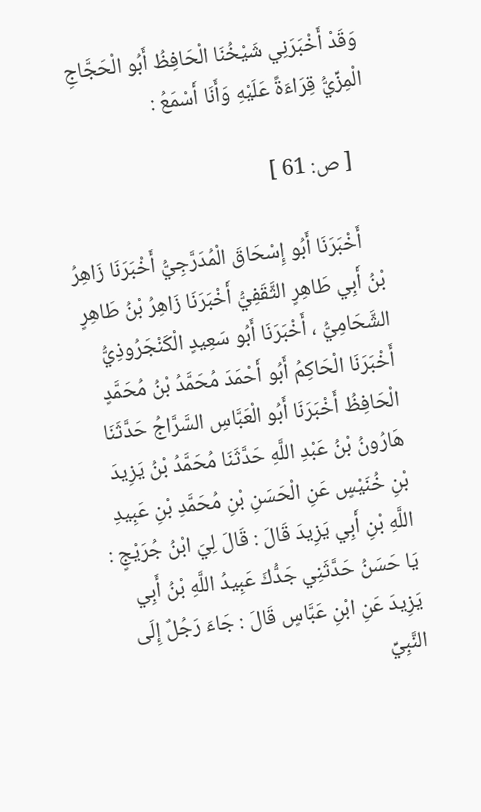وَقَدْ أَخْبَرَنِي شَيْخُنَا الْحَافِظُ أَبُو الْحَجَّاجِ الْمِزِّيُّ قِرَاءَةً عَلَيْهِ وَأَنَا أَسْمَعُ :

    [ ص: 61 ]

    أَخْبَرَنَا أَبُو إِسْحَاقَ الْمُدَرَّجِيُّ أَخْبَرَنَا زَاهِرُ بْنُ أَبِي طَاهِرٍ الثَّقَفِيُّ أَخْبَرَنَا زَاهِرُ بْنُ طَاهِرٍ الشَّحَامِيُّ ، أَخْبَرَنَا أَبُو سَعِيدٍ الْكَنْجَرُوذِيُّ أَخْبَرَنَا الْحَاكِمُ أَبُو أَحْمَدَ مُحَمَّدُ بْنُ مُحَمَّدٍ الْحَافِظُ أَخْبَرَنَا أَبُو الْعَبَّاسِ السَّرَّاجُ حَدَّثَنَا هَارُونُ بْنُ عَبْدِ اللَّهِ حَدَّثَنَا مُحَمَّدُ بْنُ يَزِيدَ بْنِ خُنَيْسٍ عَنِ الْحَسَنِ بْنِ مُحَمَّدِ بْنِ عَبِيدِ اللَّهِ بْنِ أَبِي يَزِيدَ قَالَ : قَالَ لِيَ ابْنُ جُرَيْجٍ : يَا حَسَنُ حَدَّثَنِي جَدُّكَ عَبِيدُ اللَّهِ بْنُ أَبِي يَزِيدَ عَنِ ابْنِ عَبَّاسٍ قَالَ : جَاءَ رَجُلٌ إِلَى النَّبِيِّ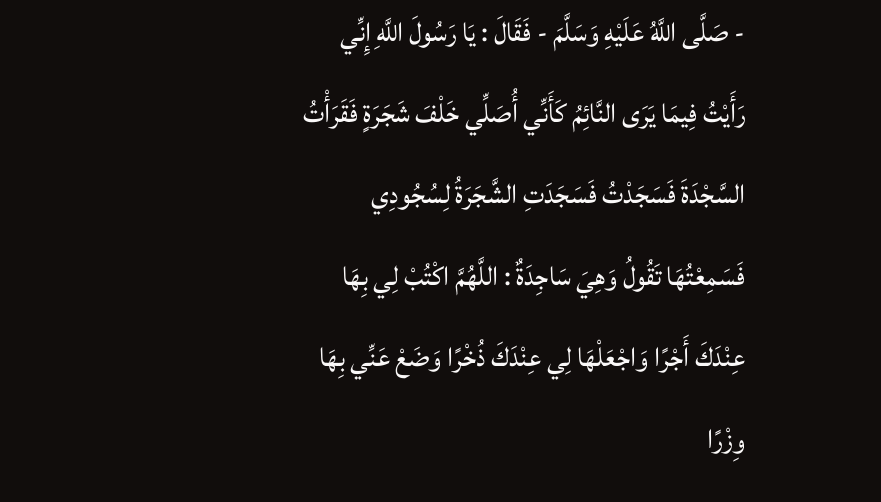- صَلَّى اللَّهُ عَلَيْهِ وَسَلَّمَ - فَقَالَ : يَا رَسُولَ اللَّهِ إِنِّي رَأَيْتُ فِيمَا يَرَى النَّائِمُ كَأَنِّي أُصَلِّي خَلْفَ شَجَرَةٍ فَقَرَأْتُ السَّجْدَةَ فَسَجَدْتُ فَسَجَدَتِ الشَّجَرَةُ لِسُجُودِي فَسَمِعْتُهَا تَقُولُ وَهِيَ سَاجِدَةٌ : اللَّهُمَّ اكْتُبْ لِي بِهَا عِنْدَكَ أَجْرًا وَاجْعَلْهَا لِي عِنْدَكَ ذُخْرًا وَضَعْ عَنِّي بِهَا وِزْرًا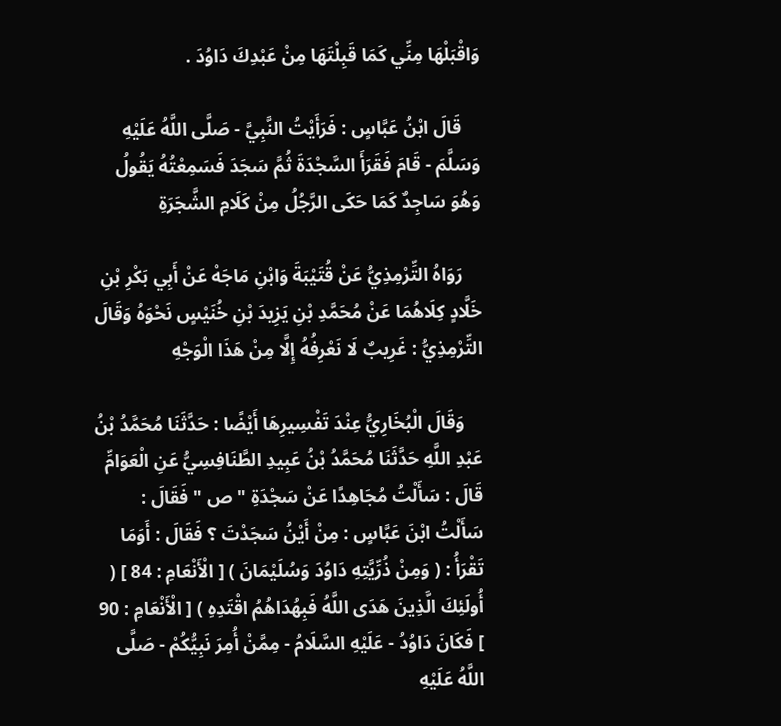وَاقْبَلْهَا مِنِّي كَمَا قَبِلْتَهَا مِنْ عَبْدِكَ دَاوُدَ .

    قَالَ ابْنُ عَبَّاسٍ : فَرَأَيْتُ النَّبِيَّ - صَلَّى اللَّهُ عَلَيْهِ وَسَلَّمَ - قَامَ فَقَرَأَ السَّجْدَةَ ثُمَّ سَجَدَ فَسَمِعْتُهُ يَقُولُ وَهُوَ سَاجِدٌ كَمَا حَكَى الرَّجُلُ مِنْ كَلَامِ الشَّجَرَةِ

    رَوَاهُ التِّرْمِذِيُّ عَنْ قُتَيْبَةَ وَابْنِ مَاجَهْ عَنْ أَبِي بَكْرِ بْنِ خَلَّادٍ كِلَاهُمَا عَنْ مُحَمَّدِ بْنِ يَزِيدَ بْنِ خُنَيْسٍ نَحْوَهُ وَقَالَ التِّرْمِذِيُّ : غَرِيبٌ لَا نَعْرِفُهُ إِلَّا مِنْ هَذَا الْوَجْهِ

    وَقَالَ الْبُخَارِيُّ عِنْدَ تَفْسِيرِهَا أَيْضًا : حَدَّثَنَا مُحَمَّدُ بْنُ عَبْدِ اللَّهِ حَدَّثَنَا مُحَمَّدُ بْنُ عَبِيدِ الطَّنَافِسِيُّ عَنِ الْعَوَامِّ قَالَ : سَأَلْتُ مُجَاهِدًا عَنْ سَجْدَةِ " ص " فَقَالَ : سَأَلْتُ ابْنَ عَبَّاسٍ : مِنْ أَيْنُ سَجَدْتَ ؟ فَقَالَ : أَوَمَا تَقْرَأُ : ( وَمِنْ ذُرِّيَّتِهِ دَاوُدَ وَسُلَيْمَانَ ) [ الْأَنْعَامِ : 84 ] ( أُولَئِكَ الَّذِينَ هَدَى اللَّهُ فَبِهُدَاهُمُ اقْتَدِهِ ) [ الْأَنْعَامِ : 90 ] فَكَانَ دَاوُدُ - عَلَيْهِ السَّلَامُ - مِمَّنْ أُمِرَ نَبِيُّكُمْ - صَلَّى اللَّهُ عَلَيْهِ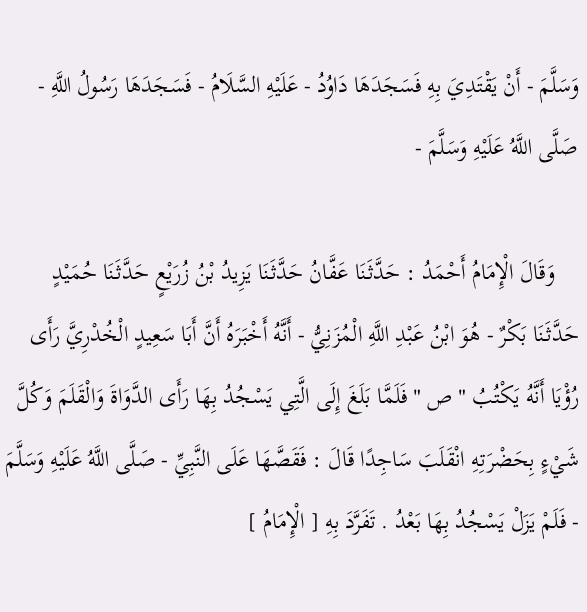وَسَلَّمَ - أَنْ يَقْتَدِيَ بِهِ فَسَجَدَهَا دَاوُدُ - عَلَيْهِ السَّلَامُ - فَسَجَدَهَا رَسُولُ اللَّهِ - صَلَّى اللَّهُ عَلَيْهِ وَسَلَّمَ -

    وَقَالَ الْإِمَامُ أَحْمَدُ : حَدَّثَنَا عَفَّانُ حَدَّثَنَا يَزِيدُ بْنُ زُرَيْعٍ حَدَّثَنَا حُمَيْدٍ حَدَّثَنَا بَكْرٌ - هُوَ ابْنُ عَبْدِ اللَّهِ الْمُزَنِيُّ - أَنَّهُ أَخْبَرَهُ أَنَّ أَبَا سَعِيدٍ الْخُدْرِيَّ رَأَى رُؤْيَا أَنَّهُ يَكْتُبُ " ص " فَلَمَّا بَلَغَ إِلَى الَّتِي يَسْجُدُ بِهَا رَأَى الدَّوَاةَ وَالْقَلَمَ وَكُلَّ شَيْءٍ بِحَضْرَتِهِ انْقَلَبَ سَاجِدًا قَالَ : فَقَصَّهَا عَلَى النَّبِيِّ - صَلَّى اللَّهُ عَلَيْهِ وَسَلَّمَ - فَلَمْ يَزَلْ يَسْجُدُ بِهَا بَعْدُ . تَفَرَّدَ بِهِ [ الْإِمَامُ ]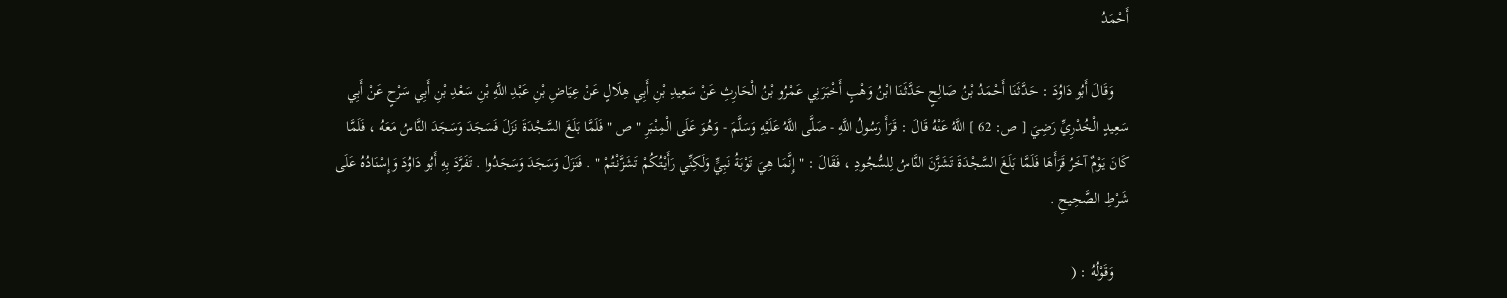أَحْمَدُ

    وَقَالَ أَبُو دَاوُدَ : حَدَّثَنَا أَحْمَدُ بْنُ صَالِحٍ حَدَّثَنَا ابْنُ وَهْبٍ أَخْبَرَنِي عَمْرُو بْنُ الْحَارِثِ عَنْ سَعِيدِ بْنِ أَبِي هِلَالٍ عَنْ عِيَاضِ بْنِ عَبْدِ اللَّهِ بْنِ سَعْدِ بْنِ أَبِي سَرْحٍ عَنْ أَبِي سَعِيدٍ الْخُدْرِيِّ رَضِيَ [ ص: 62 ] اللَّهُ عَنْهُ قَالَ : قَرَأَ رَسُولُ اللَّهِ - صَلَّى اللَّهُ عَلَيْهِ وَسَلَّمَ - وَهُوَ عَلَى الْمِنْبَرِ " ص " فَلَمَّا بَلَغَ السَّجْدَةَ نَزَلَ فَسَجَدَ وَسَجَدَ النَّاسُ مَعَهُ ، فَلَمَّا كَانَ يَوْمٌ آخَرُ قَرَأَهَا فَلَمَّا بَلَغَ السَّجْدَةَ تَشَزَّنَ النَّاسُ لِلسُّجُودِ ، فَقَالَ : " إِنَّمَا هِيَ تَوْبَةُ نَبِيٍّ وَلَكِنِّي رَأَيْتُكُمْ تَشَزَّنْتُمْ " . فَنَزَلَ وَسَجَدَ وَسَجَدُوا . تَفَرَّدَ بِهِ أَبُو دَاوُدَ وَإِسْنَادُهُ عَلَى شَرْطِ الصَّحِيحِ .

    وَقَوْلُهُ : (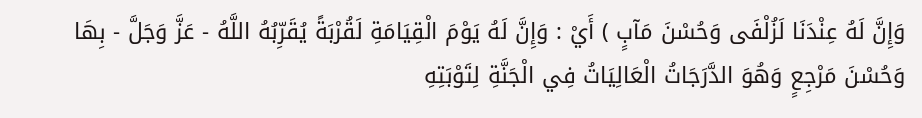وَإِنَّ لَهُ عِنْدَنَا لَزُلْفَى وَحُسْنَ مَآبٍ ) أَيْ : وَإِنَّ لَهُ يَوْمَ الْقِيَامَةِ لَقُرْبَةً يُقَرِّبُهُ اللَّهُ - عَزَّ وَجَلَّ - بِهَا وَحُسْنَ مَرْجِعٍ وَهُوَ الدَّرَجَاتُ الْعَالِيَاتُ فِي الْجَنَّةِ لِتَوْبَتِهِ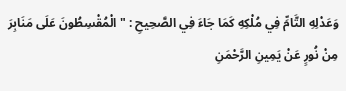وَعَدْلِهِ التَّامِّ فِي مُلْكِهِ كَمَا جَاءَ فِي الصَّحِيحِ : " الْمُقْسِطُونَ عَلَى مَنَابِرَ مِنْ نُورٍ عَنْ يَمِينِ الرَّحْمَنِ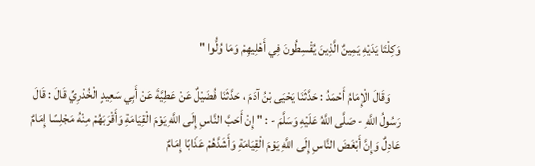وَكِلْتَا يَدَيْهِ يَمِينٌ الَّذِينَ يُقْسِطُونَ فِي أَهْلِيهِمْ وَمَا وُلُّوا "

    وَقَالَ الْإِمَامُ أَحْمَدُ : حَدَّثَنَا يَحْيَى بْنُ آدَمَ ، حَدَّثَنَا فُضَيْلٌ عَنْ عَطِيَّةَ عَنْ أَبِي سَعِيدٍ الْخُدْرِيِّ قَالَ : قَالَ رَسُولُ اللَّهِ - صَلَّى اللَّهُ عَلَيْهِ وَسَلَّمَ - : " إِنْ أَحَبَّ النَّاسِ إِلَى اللَّهِ يَوْمَ الْقِيَامَةِ وَأَقْرَبَهُمْ مِنْهُ مَجْلِسًا إِمَامٌ عَادِلٌ وَإِنَّ أَبْغَضَ النَّاسِ إِلَى اللَّهِ يَوْمَ الْقِيَامَةِ وَأَشَدَّهُمْ عَذَابًا إِمَامٌ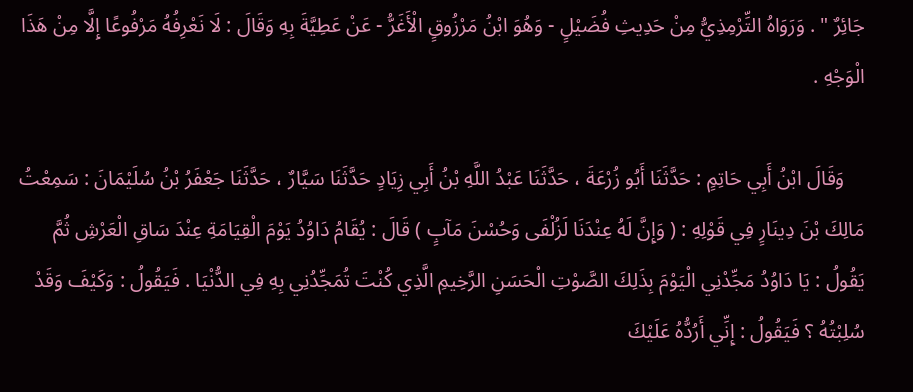جَائِرٌ " . وَرَوَاهُ التِّرْمِذِيُّ مِنْ حَدِيثِ فُضَيْلٍ - وَهُوَ ابْنُ مَرْزُوقٍ الْأَغَرُّ - عَنْ عَطِيَّةَ بِهِ وَقَالَ : لَا نَعْرِفُهُ مَرْفُوعًا إِلَّا مِنْ هَذَا الْوَجْهِ .

    وَقَالَ ابْنُ أَبِي حَاتِمٍ : حَدَّثَنَا أَبُو زُرْعَةَ ، حَدَّثَنَا عَبْدُ اللَّهِ بْنُ أَبِي زِيَادٍ حَدَّثَنَا سَيَّارٌ ، حَدَّثَنَا جَعْفَرُ بْنُ سُلَيْمَانَ : سَمِعْتُ مَالِكَ بْنَ دِينَارٍ فِي قَوْلِهِ : ( وَإِنَّ لَهُ عِنْدَنَا لَزُلْفَى وَحُسْنَ مَآبٍ ) قَالَ : يُقَامُ دَاوُدُ يَوْمَ الْقِيَامَةِ عِنْدَ سَاقِ الْعَرْشِ ثُمَّ يَقُولُ : يَا دَاوُدُ مَجِّدْنِي الْيَوْمَ بِذَلِكَ الصَّوْتِ الْحَسَنِ الرَّخِيمِ الَّذِي كُنْتَ تُمَجِّدُنِي بِهِ فِي الدُّنْيَا . فَيَقُولُ : وَكَيْفَ وَقَدْ سُلِبْتُهُ ؟ فَيَقُولُ : إِنِّي أَرُدُّهُ عَلَيْكَ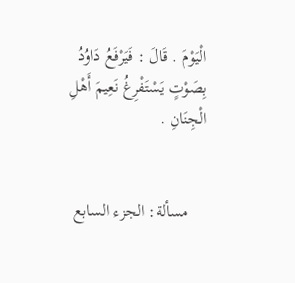الْيَوْمَ . قَالَ : فَيَرْفَعُ دَاوُدُ بِصَوْتٍ يَسْتَفْرِغُ نَعِيمَ أَهْلِ الْجِنَانِ .


    مسألة: الجزء السابع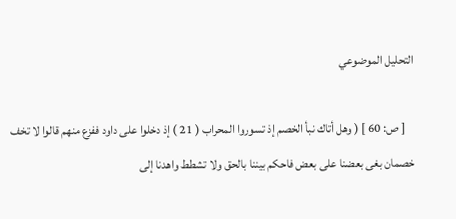التحليل الموضوعي

    [ ص: 60 ] ( وهل أتاك نبأ الخصم إذ تسوروا المحراب ( 21 ) إذ دخلوا على داود ففزع منهم قالوا لا تخف خصمان بغى بعضنا على بعض فاحكم بيننا بالحق ولا تشطط واهدنا إلى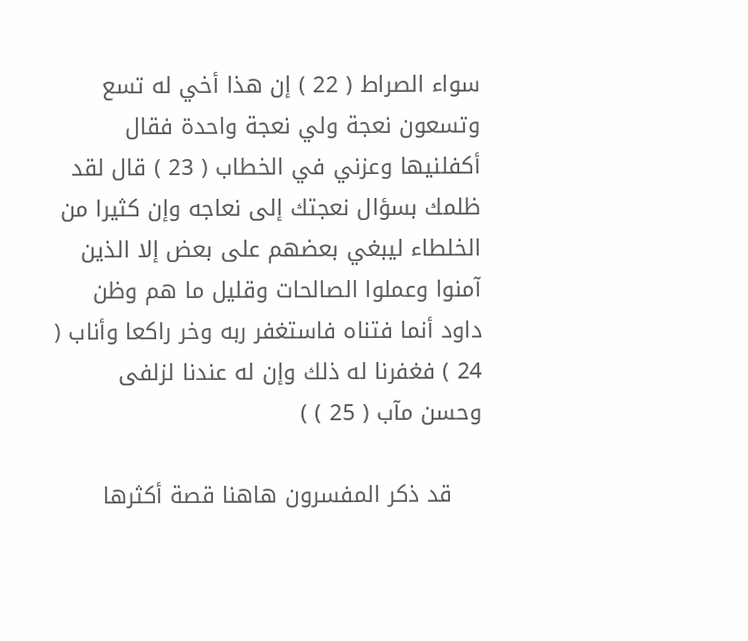سواء الصراط ( 22 ) إن هذا أخي له تسع وتسعون نعجة ولي نعجة واحدة فقال أكفلنيها وعزني في الخطاب ( 23 ) قال لقد ظلمك بسؤال نعجتك إلى نعاجه وإن كثيرا من الخلطاء ليبغي بعضهم على بعض إلا الذين آمنوا وعملوا الصالحات وقليل ما هم وظن داود أنما فتناه فاستغفر ربه وخر راكعا وأناب ( 24 ) فغفرنا له ذلك وإن له عندنا لزلفى وحسن مآب ( 25 ) )

    قد ذكر المفسرون هاهنا قصة أكثرها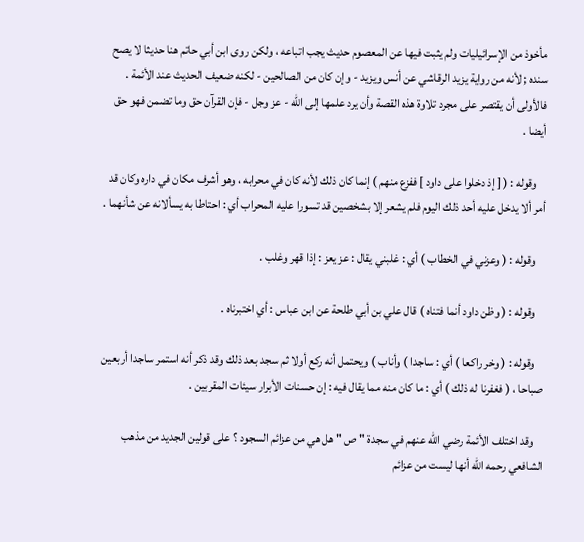مأخوذ من الإسرائيليات ولم يثبت فيها عن المعصوم حديث يجب اتباعه ، ولكن روى ابن أبي حاتم هنا حديثا لا يصح سنده ; لأنه من رواية يزيد الرقاشي عن أنس ويزيد - وإن كان من الصالحين - لكنه ضعيف الحديث عند الأئمة . فالأولى أن يقتصر على مجرد تلاوة هذه القصة وأن يرد علمها إلى الله - عز وجل - فإن القرآن حق وما تضمن فهو حق أيضا .

    وقوله : ( [ إذ دخلوا على داود ] ففزع منهم ) إنما كان ذلك لأنه كان في محرابه ، وهو أشرف مكان في داره وكان قد أمر ألا يدخل عليه أحد ذلك اليوم فلم يشعر إلا بشخصين قد تسورا عليه المحراب أي : احتاطا به يسألانه عن شأنهما .

    وقوله : ( وعزني في الخطاب ) أي : غلبني يقال : عز يعز : إذا قهر وغلب .

    وقوله : ( وظن داود أنما فتناه ) قال علي بن أبي طلحة عن ابن عباس : أي اختبرناه .

    وقوله : ( وخر راكعا ) أي : ساجدا ) وأناب ) ويحتمل أنه ركع أولا ثم سجد بعد ذلك وقد ذكر أنه استمر ساجدا أربعين صباحا ، ( فغفرنا له ذلك ) أي : ما كان منه مما يقال فيه : إن حسنات الأبرار سيئات المقربين .

    وقد اختلف الأئمة رضي الله عنهم في سجدة " ص " هل هي من عزائم السجود ؟ على قولين الجديد من مذهب الشافعي رحمه الله أنها ليست من عزائم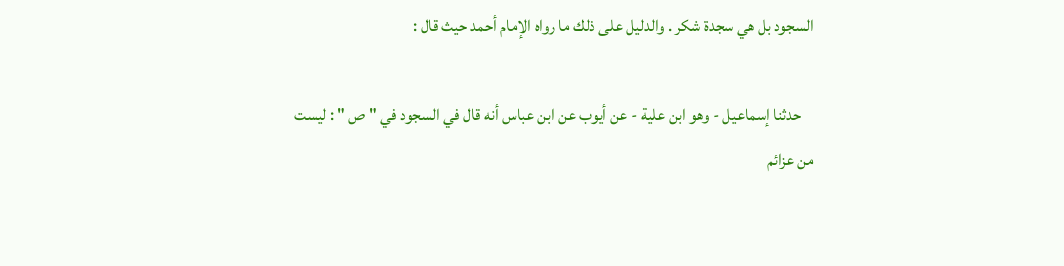السجود بل هي سجدة شكر . والدليل على ذلك ما رواه الإمام أحمد حيث قال :

    حدثنا إسماعيل - وهو ابن علية - عن أيوب عن ابن عباس أنه قال في السجود في " ص " : ليست من عزائم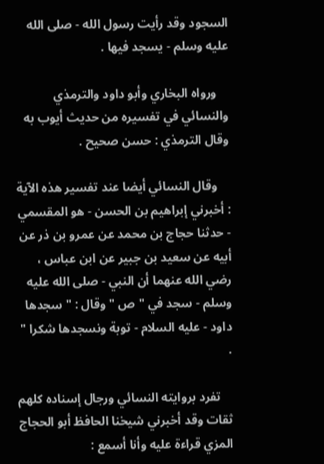السجود وقد رأيت رسول الله - صلى الله عليه وسلم - يسجد فيها .

    ورواه البخاري وأبو داود والترمذي والنسائي في تفسيره من حديث أيوب به وقال الترمذي : حسن صحيح .

    وقال النسائي أيضا عند تفسير هذه الآية : أخبرني إبراهيم بن الحسن - هو المقسمي - حدثنا حجاج بن محمد عن عمرو بن ذر عن أبيه عن سعيد بن جبير عن ابن عباس ، رضي الله عنهما أن النبي - صلى الله عليه وسلم - سجد في " ص " وقال : " سجدها داود - عليه السلام - توبة ونسجدها شكرا " .

    تفرد بروايته النسائي ورجال إسناده كلهم ثقات وقد أخبرني شيخنا الحافظ أبو الحجاج المزي قراءة عليه وأنا أسمع :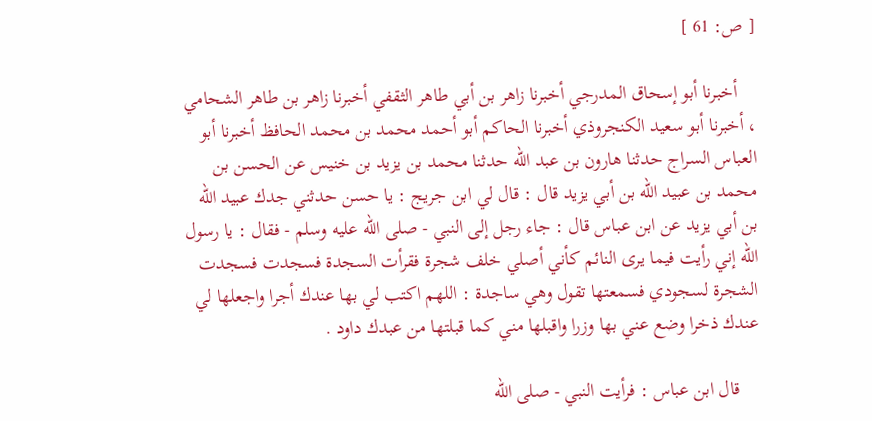[ ص: 61 ]

    أخبرنا أبو إسحاق المدرجي أخبرنا زاهر بن أبي طاهر الثقفي أخبرنا زاهر بن طاهر الشحامي ، أخبرنا أبو سعيد الكنجروذي أخبرنا الحاكم أبو أحمد محمد بن محمد الحافظ أخبرنا أبو العباس السراج حدثنا هارون بن عبد الله حدثنا محمد بن يزيد بن خنيس عن الحسن بن محمد بن عبيد الله بن أبي يزيد قال : قال لي ابن جريج : يا حسن حدثني جدك عبيد الله بن أبي يزيد عن ابن عباس قال : جاء رجل إلى النبي - صلى الله عليه وسلم - فقال : يا رسول الله إني رأيت فيما يرى النائم كأني أصلي خلف شجرة فقرأت السجدة فسجدت فسجدت الشجرة لسجودي فسمعتها تقول وهي ساجدة : اللهم اكتب لي بها عندك أجرا واجعلها لي عندك ذخرا وضع عني بها وزرا واقبلها مني كما قبلتها من عبدك داود .

    قال ابن عباس : فرأيت النبي - صلى الله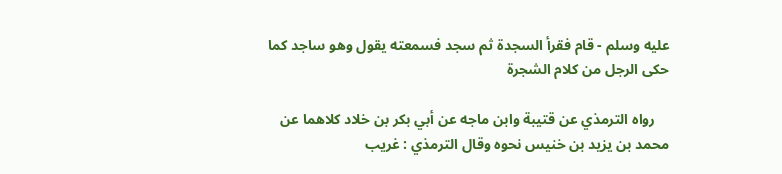عليه وسلم - قام فقرأ السجدة ثم سجد فسمعته يقول وهو ساجد كما حكى الرجل من كلام الشجرة

    رواه الترمذي عن قتيبة وابن ماجه عن أبي بكر بن خلاد كلاهما عن محمد بن يزيد بن خنيس نحوه وقال الترمذي : غريب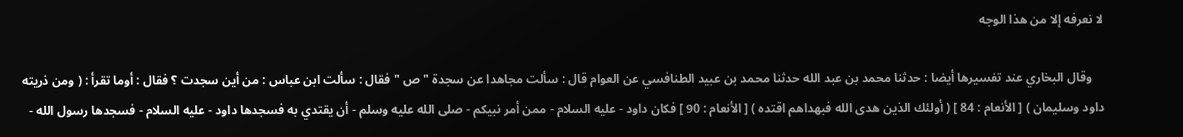لا نعرفه إلا من هذا الوجه

    وقال البخاري عند تفسيرها أيضا : حدثنا محمد بن عبد الله حدثنا محمد بن عبيد الطنافسي عن العوام قال : سألت مجاهدا عن سجدة " ص " فقال : سألت ابن عباس : من أين سجدت ؟ فقال : أوما تقرأ : ( ومن ذريته داود وسليمان ) [ الأنعام : 84 ] ( أولئك الذين هدى الله فبهداهم اقتده ) [ الأنعام : 90 ] فكان داود - عليه السلام - ممن أمر نبيكم - صلى الله عليه وسلم - أن يقتدي به فسجدها داود - عليه السلام - فسجدها رسول الله -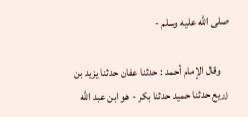صلى الله عليه وسلم -

    وقال الإمام أحمد : حدثنا عفان حدثنا يزيد بن زريع حدثنا حميد حدثنا بكر - هو ابن عبد الله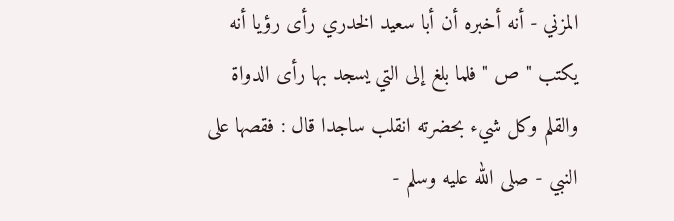المزني - أنه أخبره أن أبا سعيد الخدري رأى رؤيا أنه يكتب " ص " فلما بلغ إلى التي يسجد بها رأى الدواة والقلم وكل شيء بحضرته انقلب ساجدا قال : فقصها على النبي - صلى الله عليه وسلم -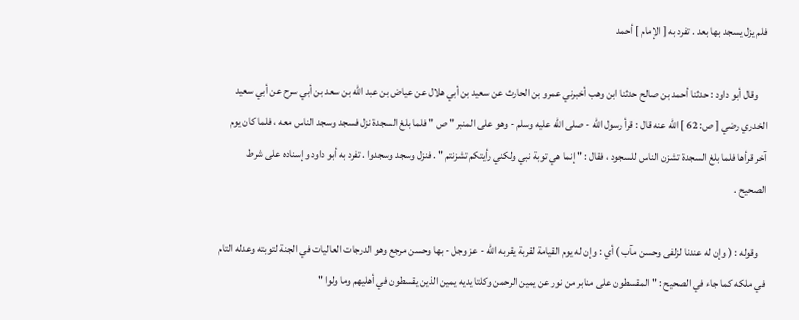فلم يزل يسجد بها بعد . تفرد به [ الإمام ] أحمد

    وقال أبو داود : حدثنا أحمد بن صالح حدثنا ابن وهب أخبرني عمرو بن الحارث عن سعيد بن أبي هلال عن عياض بن عبد الله بن سعد بن أبي سرح عن أبي سعيد الخدري رضي [ ص: 62 ] الله عنه قال : قرأ رسول الله - صلى الله عليه وسلم - وهو على المنبر " ص " فلما بلغ السجدة نزل فسجد وسجد الناس معه ، فلما كان يوم آخر قرأها فلما بلغ السجدة تشزن الناس للسجود ، فقال : " إنما هي توبة نبي ولكني رأيتكم تشزنتم " . فنزل وسجد وسجدوا . تفرد به أبو داود وإسناده على شرط الصحيح .

    وقوله : ( وإن له عندنا لزلفى وحسن مآب ) أي : وإن له يوم القيامة لقربة يقربه الله - عز وجل - بها وحسن مرجع وهو الدرجات العاليات في الجنة لتوبته وعدله التام في ملكه كما جاء في الصحيح : " المقسطون على منابر من نور عن يمين الرحمن وكلتا يديه يمين الذين يقسطون في أهليهم وما ولوا "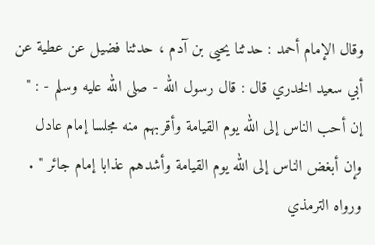وقال الإمام أحمد : حدثنا يحيى بن آدم ، حدثنا فضيل عن عطية عن أبي سعيد الخدري قال : قال رسول الله - صلى الله عليه وسلم - : " إن أحب الناس إلى الله يوم القيامة وأقربهم منه مجلسا إمام عادل وإن أبغض الناس إلى الله يوم القيامة وأشدهم عذابا إمام جائر " . ورواه الترمذي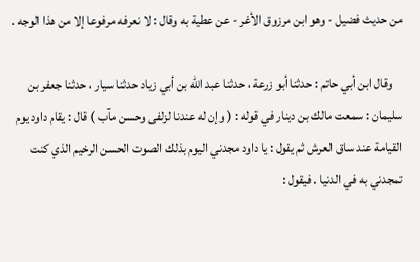من حديث فضيل - وهو ابن مرزوق الأغر - عن عطية به وقال : لا نعرفه مرفوعا إلا من هذا الوجه .

    وقال ابن أبي حاتم : حدثنا أبو زرعة ، حدثنا عبد الله بن أبي زياد حدثنا سيار ، حدثنا جعفر بن سليمان : سمعت مالك بن دينار في قوله : ( وإن له عندنا لزلفى وحسن مآب ) قال : يقام داود يوم القيامة عند ساق العرش ثم يقول : يا داود مجدني اليوم بذلك الصوت الحسن الرخيم الذي كنت تمجدني به في الدنيا . فيقول :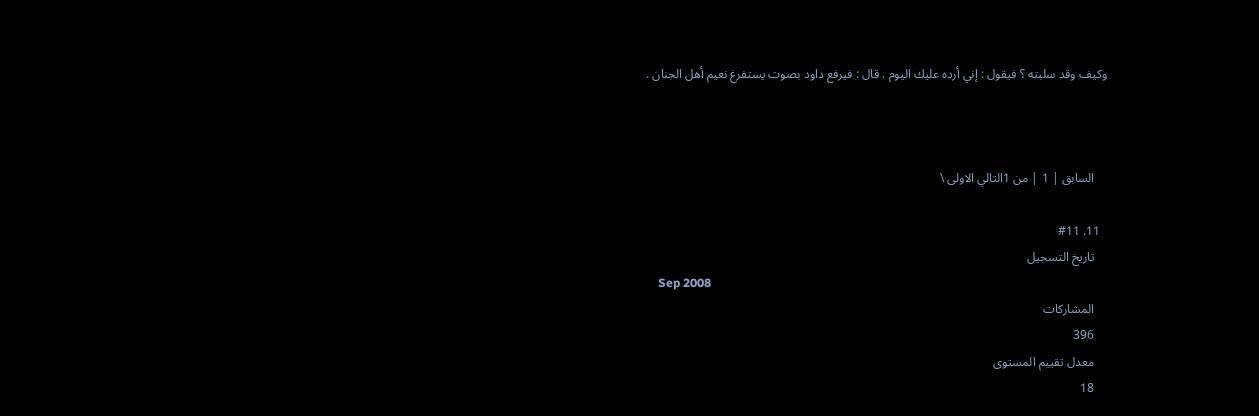وكيف وقد سلبته ؟ فيقول : إني أرده عليك اليوم . قال : فيرفع داود بصوت يستفرغ نعيم أهل الجنان .



    السابق | 1 | من 1التالي الاولى \

  11. #11
    تاريخ التسجيل
    Sep 2008
    المشاركات
    396
    معدل تقييم المستوى
    18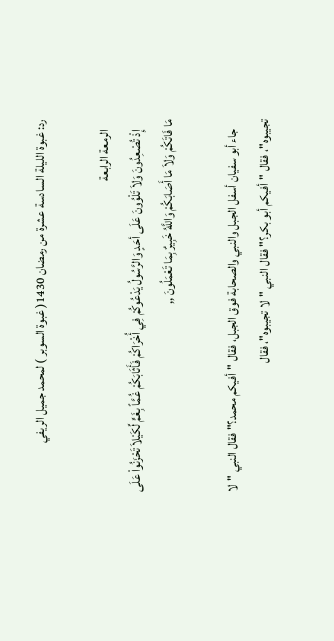رد: غبوة الليلة السادسة عشرة من رمضان 1430( غبوة السوبر ) لمحمد جميل الريفي

    الرمعة الرابعة
    إِذْ تُصْعِدُونَ وَلاَ تَلْوُونَ عَلَى أحَدٍ وَالرَّسُولُ يَدْعُوكُمْ فِي أُخْرَاكُمْ فَأَثَابَكُمْ غُمَّاً بِغَمٍّ لِّكَيْلاَ تَحْزَنُواْ عَلَى مَا فَاتَكُمْ وَلاَ مَا أَصَابَكُمْ وَاللَّهُ خَبِيرٌ بِمَا تَعْمَلُونَ ,,

    جاء أبو سفيان أسفل الجبل والنبي والصحابة فوق الجبل، فقال "أفيكم محمد؟" فقال النبي "لا تجيبوه"، فقال "أفيكم أبو بكر؟" فقال النبي "لا تجيبوه"، فقال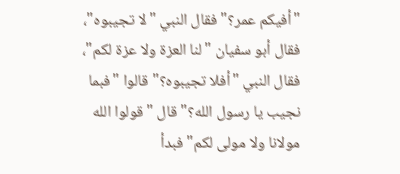"أفيكم عمر؟" فقال النبي "لا تجيبوه"، فقال أبو سفيان "لنا العزة ولا عزة لكم"، فقال النبي "أفلا تجيبوه؟" قالوا "فبما نجيب يا رسول الله؟" قال "قولوا الله مولانا ولا مولى لكم" فبدأ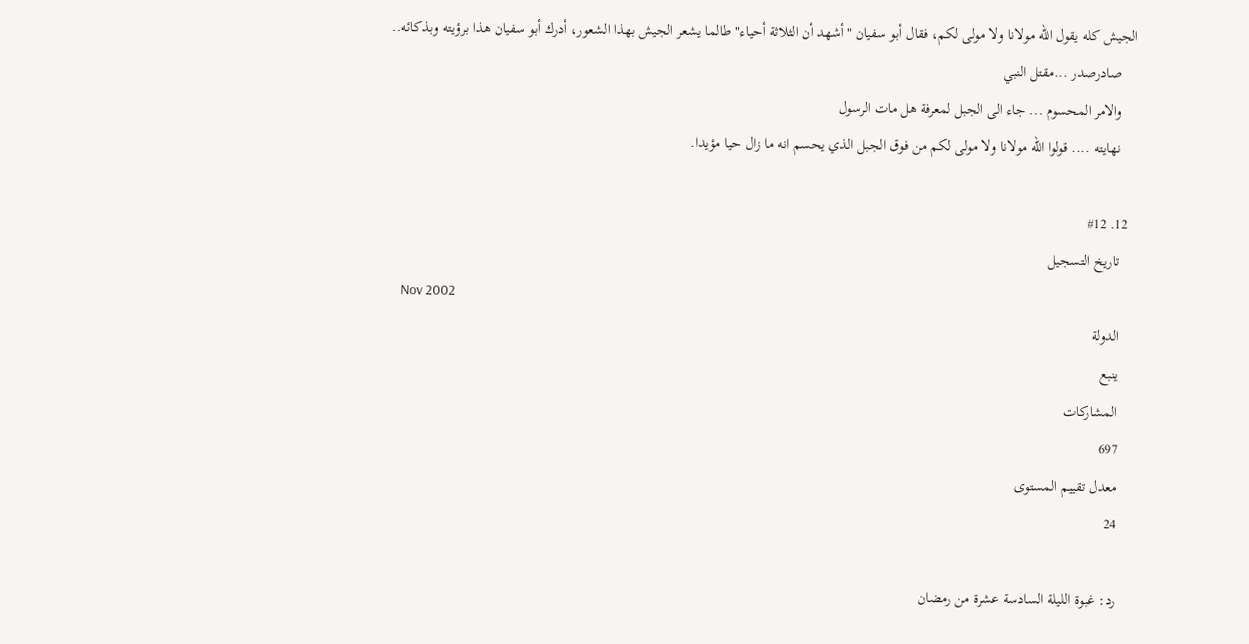الجيش كله يقول الله مولانا ولا مولى لكم، فقال أبو سفيان "أشهد أن الثلاثة أحياء" طالما يشعر الجيش بهذا الشعور، أدرك أبو سفيان هذا برؤيته وبذكائه..
    صادرصدر ...مقتل النبي
    والامر المحسوم ... جاء الى الجبل لمعرفة هل مات الرسول
    نهايته .... قولوا الله مولانا ولا مولى لكم من فوق الجبل الذي يحسم انه ما زال حيا مؤيدا.

  12. #12
    تاريخ التسجيل
    Nov 2002
    الدولة
    ينبع
    المشاركات
    697
    معدل تقييم المستوى
    24

    رد: غبوة الليلة السادسة عشرة من رمضان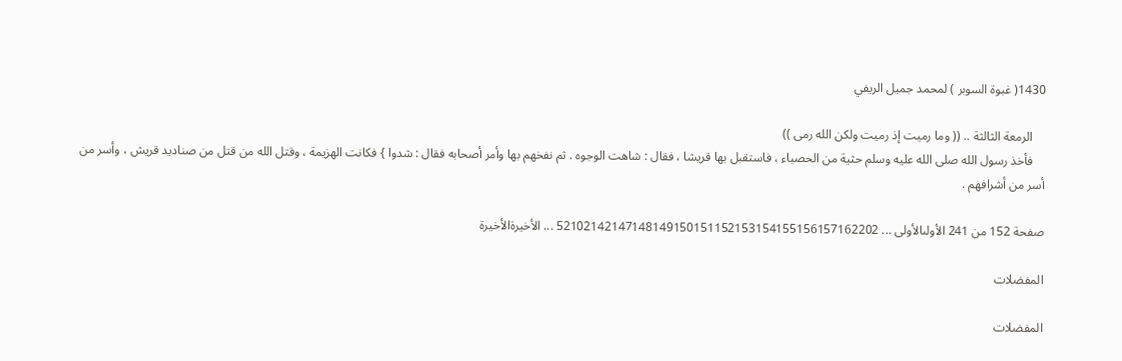1430( غبوة السوبر ) لمحمد جميل الريفي

    الرمعة الثالثة .. (( وما رميت إذ رميت ولكن الله رمى ))
    فأخذ رسول الله صلى الله عليه وسلم حثية من الحصباء ، فاستقبل بها قريشا ، فقال : شاهت الوجوه . ثم نفخهم بها وأمر أصحابه فقال : شدوا } فكانت الهزيمة ، وقتل الله من قتل من صناديد قريش ، وأسر من أسر من أشرافهم .

صفحة 152 من 241 الأولىالأولى ... 52102142147148149150151152153154155156157162202 ... الأخيرةالأخيرة

المفضلات

المفضلات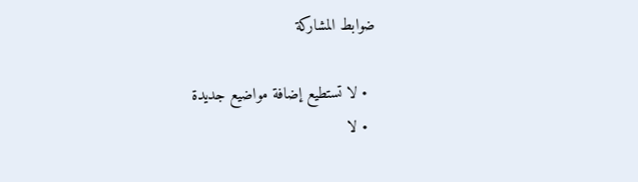ضوابط المشاركة

  • لا تستطيع إضافة مواضيع جديدة
  • لا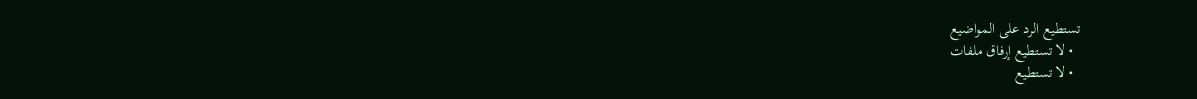تستطيع الرد على المواضيع
  • لا تستطيع إرفاق ملفات
  • لا تستطيع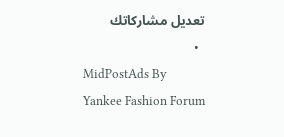تعديل مشاركاتك
  •
MidPostAds By Yankee Fashion Forum